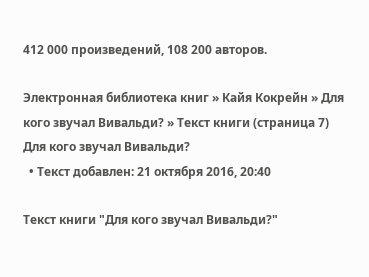412 000 произведений, 108 200 авторов.

Электронная библиотека книг » Кайя Кокрейн » Для кого звучал Вивальди? » Текст книги (страница 7)
Для кого звучал Вивальди?
  • Текст добавлен: 21 октября 2016, 20:40

Текст книги "Для кого звучал Вивальди?"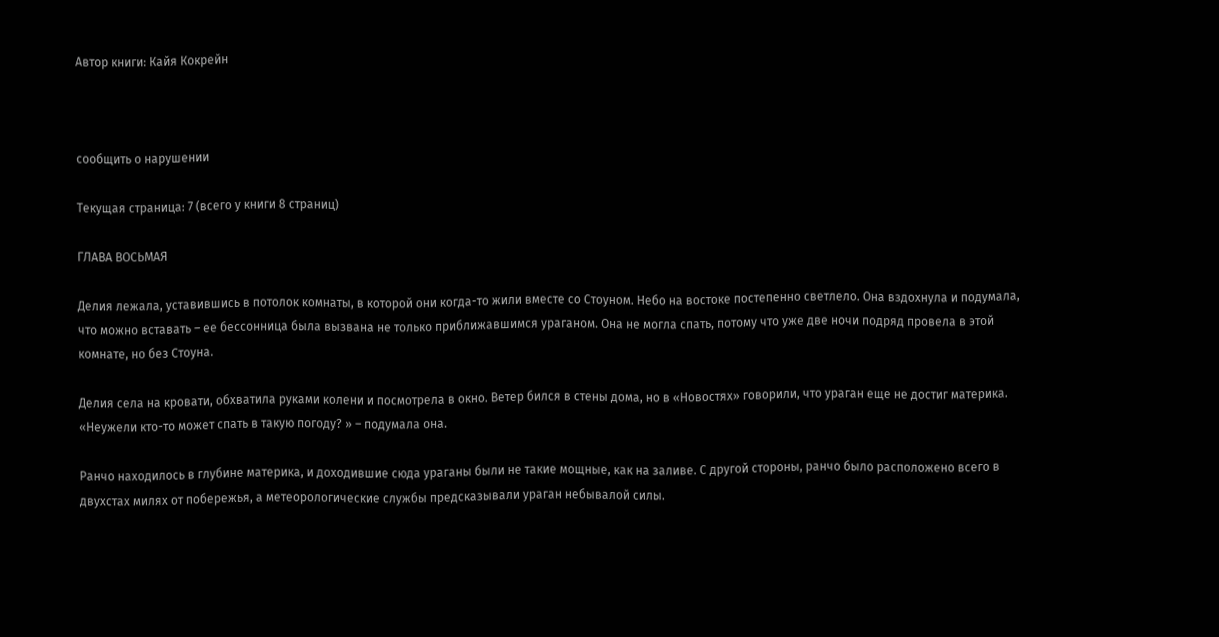Автор книги: Кайя Кокрейн



сообщить о нарушении

Текущая страница: 7 (всего у книги 8 страниц)

ГЛАВА ВОСЬМАЯ

Делия лежала, уставившись в потолок комнаты, в которой они когда-то жили вместе со Стоуном. Небо на востоке постепенно светлело. Она вздохнула и подумала, что можно вставать – ее бессонница была вызвана не только приближавшимся ураганом. Она не могла спать, потому что уже две ночи подряд провела в этой комнате, но без Стоуна.

Делия села на кровати, обхватила руками колени и посмотрела в окно. Ветер бился в стены дома, но в «Новостях» говорили, что ураган еще не достиг материка. «Неужели кто-то может спать в такую погоду? » – подумала она.

Ранчо находилось в глубине материка, и доходившие сюда ураганы были не такие мощные, как на заливе. С другой стороны, ранчо было расположено всего в двухстах милях от побережья, а метеорологические службы предсказывали ураган небывалой силы.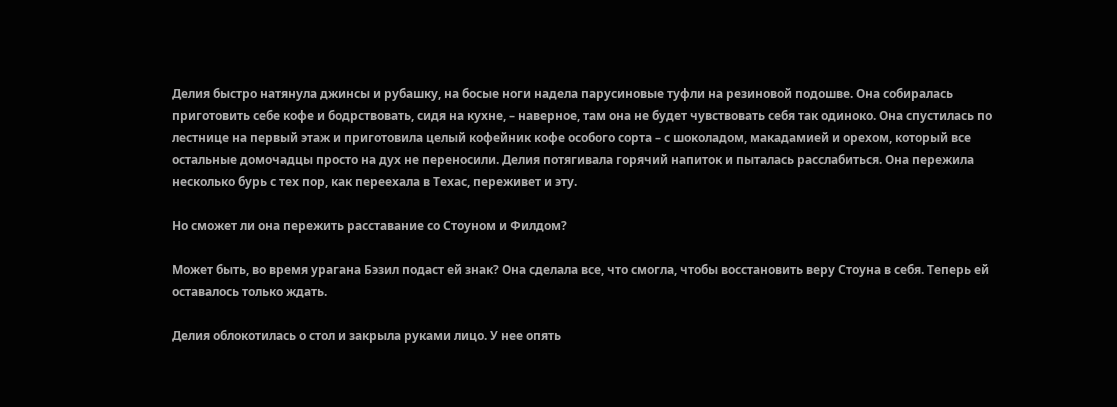Делия быстро натянула джинсы и рубашку, на босые ноги надела парусиновые туфли на резиновой подошве. Она собиралась приготовить себе кофе и бодрствовать, сидя на кухне, – наверное, там она не будет чувствовать себя так одиноко. Она спустилась по лестнице на первый этаж и приготовила целый кофейник кофе особого сорта – с шоколадом, макадамией и орехом, который все остальные домочадцы просто на дух не переносили. Делия потягивала горячий напиток и пыталась расслабиться. Она пережила несколько бурь с тех пор, как переехала в Техас, переживет и эту.

Но сможет ли она пережить расставание со Стоуном и Филдом?

Может быть, во время урагана Бэзил подаст ей знак? Она сделала все, что смогла, чтобы восстановить веру Стоуна в себя. Теперь ей оставалось только ждать.

Делия облокотилась о стол и закрыла руками лицо. У нее опять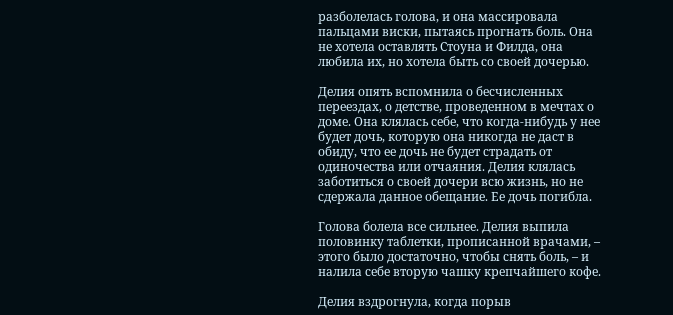разболелась голова, и она массировала пальцами виски, пытаясь прогнать боль. Она не хотела оставлять Стоуна и Филда, она любила их, но хотела быть со своей дочерью.

Делия опять вспомнила о бесчисленных переездах, о детстве, проведенном в мечтах о доме. Она клялась себе, что когда-нибудь у нее будет дочь, которую она никогда не даст в обиду, что ее дочь не будет страдать от одиночества или отчаяния. Делия клялась заботиться о своей дочери всю жизнь, но не сдержала данное обещание. Ее дочь погибла.

Голова болела все сильнее. Делия выпила половинку таблетки, прописанной врачами, – этого было достаточно, чтобы снять боль, – и налила себе вторую чашку крепчайшего кофе.

Делия вздрогнула, когда порыв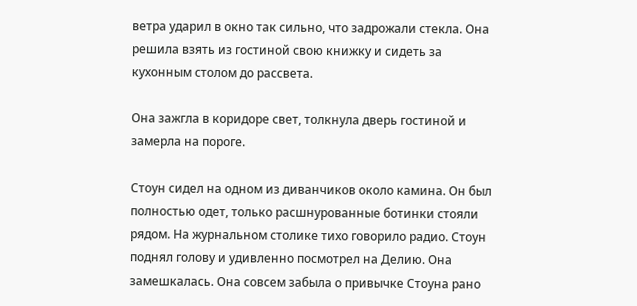ветра ударил в окно так сильно, что задрожали стекла. Она решила взять из гостиной свою книжку и сидеть за кухонным столом до рассвета.

Она зажгла в коридоре свет, толкнула дверь гостиной и замерла на пороге.

Стоун сидел на одном из диванчиков около камина. Он был полностью одет, только расшнурованные ботинки стояли рядом. На журнальном столике тихо говорило радио. Стоун поднял голову и удивленно посмотрел на Делию. Она замешкалась. Она совсем забыла о привычке Стоуна рано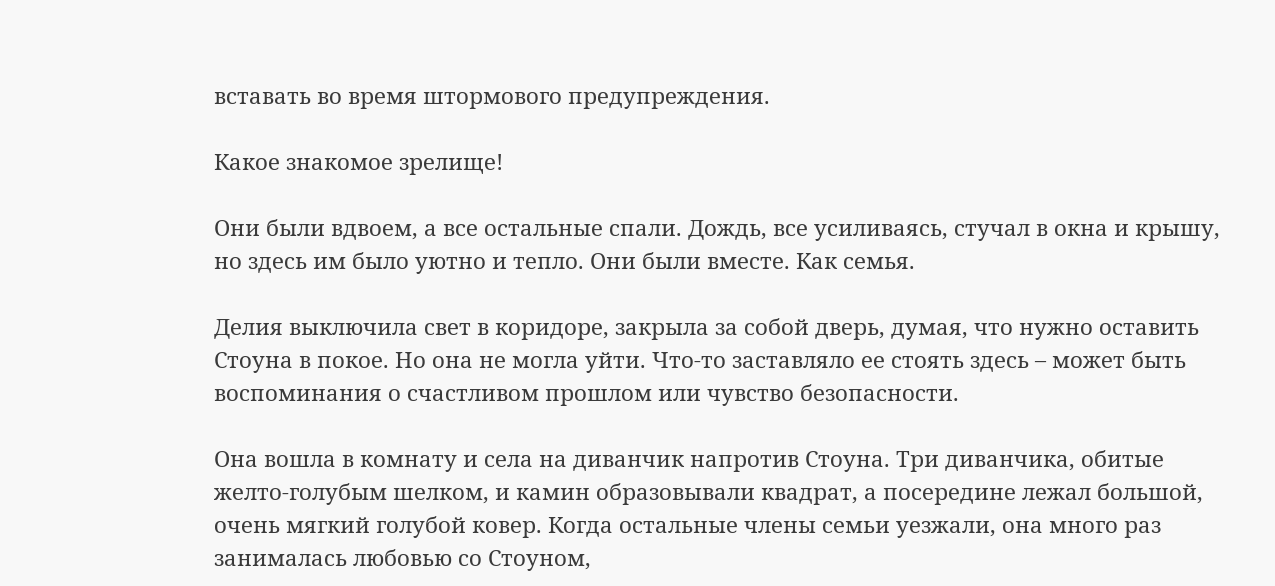вставать во время штормового предупреждения.

Какое знакомое зрелище!

Они были вдвоем, а все остальные спали. Дождь, все усиливаясь, стучал в окна и крышу, но здесь им было уютно и тепло. Они были вместе. Как семья.

Делия выключила свет в коридоре, закрыла за собой дверь, думая, что нужно оставить Стоуна в покое. Но она не могла уйти. Что-то заставляло ее стоять здесь – может быть воспоминания о счастливом прошлом или чувство безопасности.

Она вошла в комнату и села на диванчик напротив Стоуна. Три диванчика, обитые желто-голубым шелком, и камин образовывали квадрат, а посередине лежал большой, очень мягкий голубой ковер. Когда остальные члены семьи уезжали, она много раз занималась любовью со Стоуном,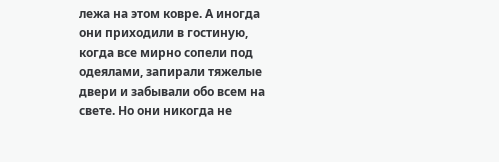лежа на этом ковре. А иногда они приходили в гостиную, когда все мирно сопели под одеялами, запирали тяжелые двери и забывали обо всем на свете. Но они никогда не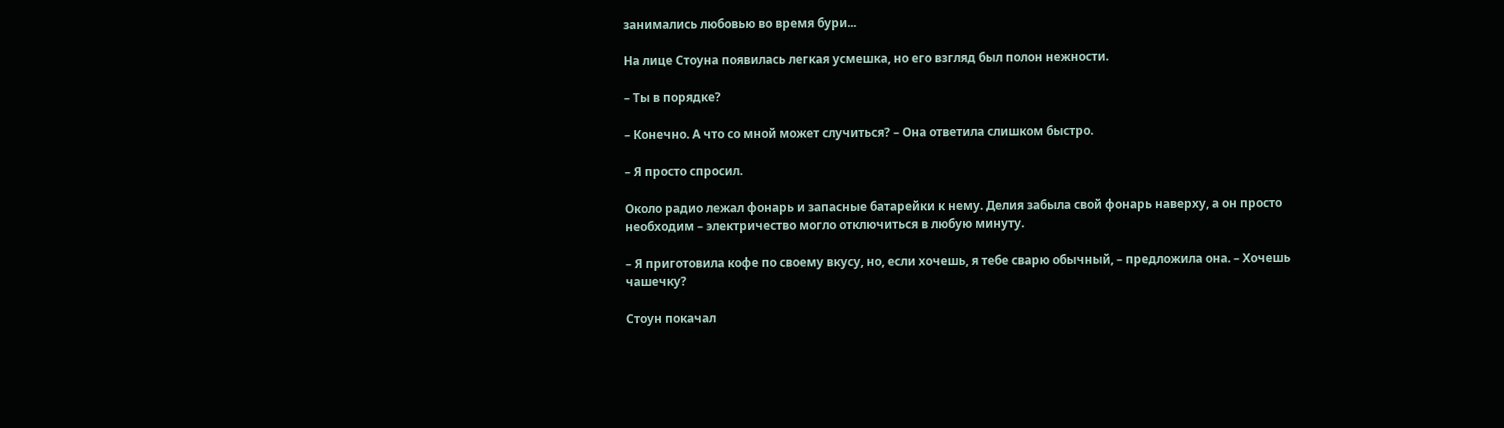занимались любовью во время бури...

На лице Стоуна появилась легкая усмешка, но его взгляд был полон нежности.

– Ты в порядке?

– Конечно. А что со мной может случиться? – Она ответила слишком быстро.

– Я просто спросил.

Около радио лежал фонарь и запасные батарейки к нему. Делия забыла свой фонарь наверху, а он просто необходим – электричество могло отключиться в любую минуту.

– Я приготовила кофе по своему вкусу, но, если хочешь, я тебе сварю обычный, – предложила она. – Хочешь чашечку?

Стоун покачал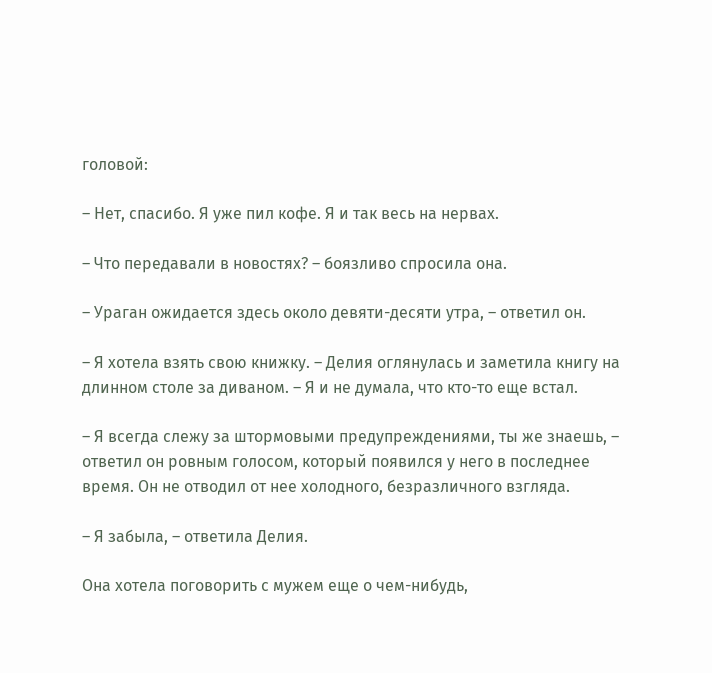головой:

– Нет, спасибо. Я уже пил кофе. Я и так весь на нервах.

– Что передавали в новостях? – боязливо спросила она.

– Ураган ожидается здесь около девяти-десяти утра, – ответил он.

– Я хотела взять свою книжку. – Делия оглянулась и заметила книгу на длинном столе за диваном. – Я и не думала, что кто-то еще встал.

– Я всегда слежу за штормовыми предупреждениями, ты же знаешь, – ответил он ровным голосом, который появился у него в последнее время. Он не отводил от нее холодного, безразличного взгляда.

– Я забыла, – ответила Делия.

Она хотела поговорить с мужем еще о чем-нибудь,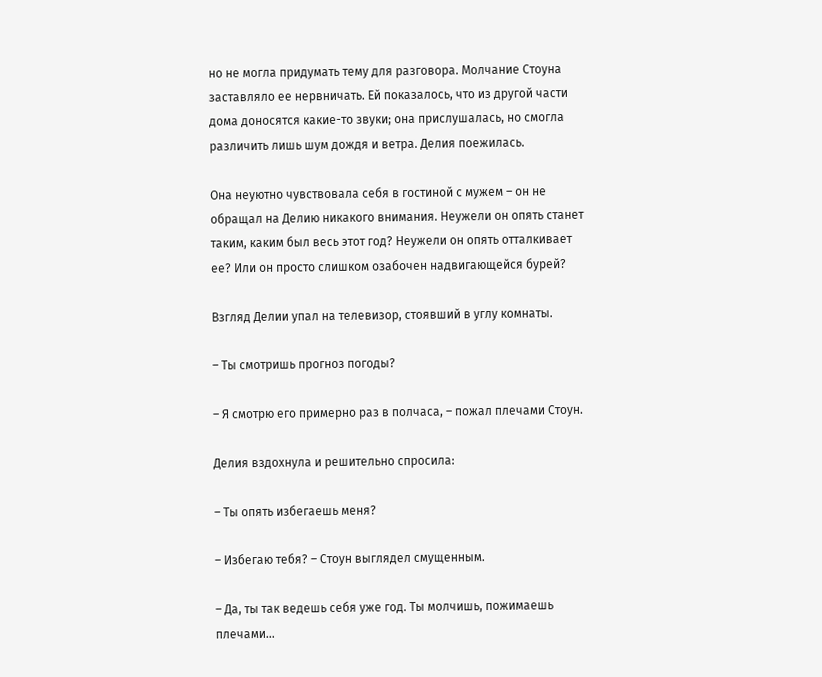но не могла придумать тему для разговора. Молчание Стоуна заставляло ее нервничать. Ей показалось, что из другой части дома доносятся какие-то звуки; она прислушалась, но смогла различить лишь шум дождя и ветра. Делия поежилась.

Она неуютно чувствовала себя в гостиной с мужем – он не обращал на Делию никакого внимания. Неужели он опять станет таким, каким был весь этот год? Неужели он опять отталкивает ее? Или он просто слишком озабочен надвигающейся бурей?

Взгляд Делии упал на телевизор, стоявший в углу комнаты.

– Ты смотришь прогноз погоды?

– Я смотрю его примерно раз в полчаса, – пожал плечами Стоун.

Делия вздохнула и решительно спросила:

– Ты опять избегаешь меня?

– Избегаю тебя? – Стоун выглядел смущенным.

– Да, ты так ведешь себя уже год. Ты молчишь, пожимаешь плечами...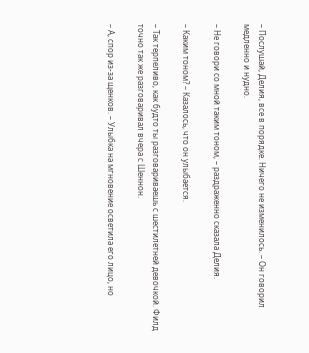– Послушай, Делия, все в порядке. Ничего не изменилось. – Он говорил медленно и нудно.

– Не говори со мной таким тоном, – раздраженно сказала Делия.

– Каким тоном? – Казалось, что он улыбается.

– Так терпеливо, как будто ты разговариваешь с шестилетней девочкой. Филд точно так же разговаривал вчера с Шеннон.

– А, спор из-за щенков. – Улыбка на мгновение осветила его лицо, но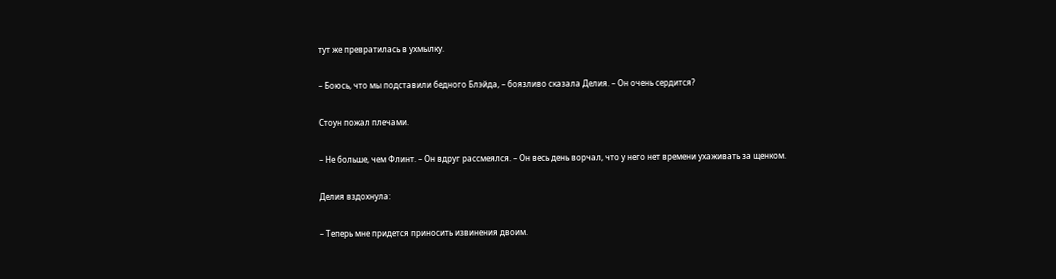тут же превратилась в ухмылку.

– Боюсь, что мы подставили бедного Блэйда, – боязливо сказала Делия. – Он очень сердится?

Стоун пожал плечами.

– Не больше, чем Флинт. – Он вдруг рассмеялся. – Он весь день ворчал, что у него нет времени ухаживать за щенком.

Делия вздохнула:

– Теперь мне придется приносить извинения двоим.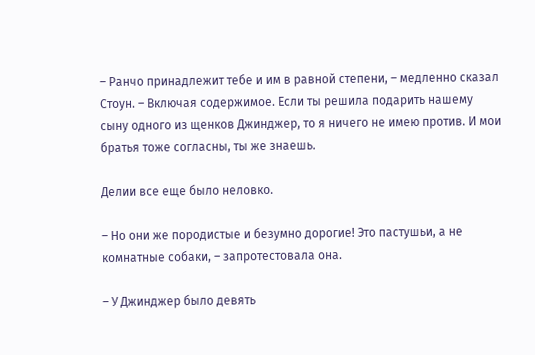– Ранчо принадлежит тебе и им в равной степени, – медленно сказал Стоун. – Включая содержимое. Если ты решила подарить нашему сыну одного из щенков Джинджер, то я ничего не имею против. И мои братья тоже согласны, ты же знаешь.

Делии все еще было неловко.

– Но они же породистые и безумно дорогие! Это пастушьи, а не комнатные собаки, – запротестовала она.

– У Джинджер было девять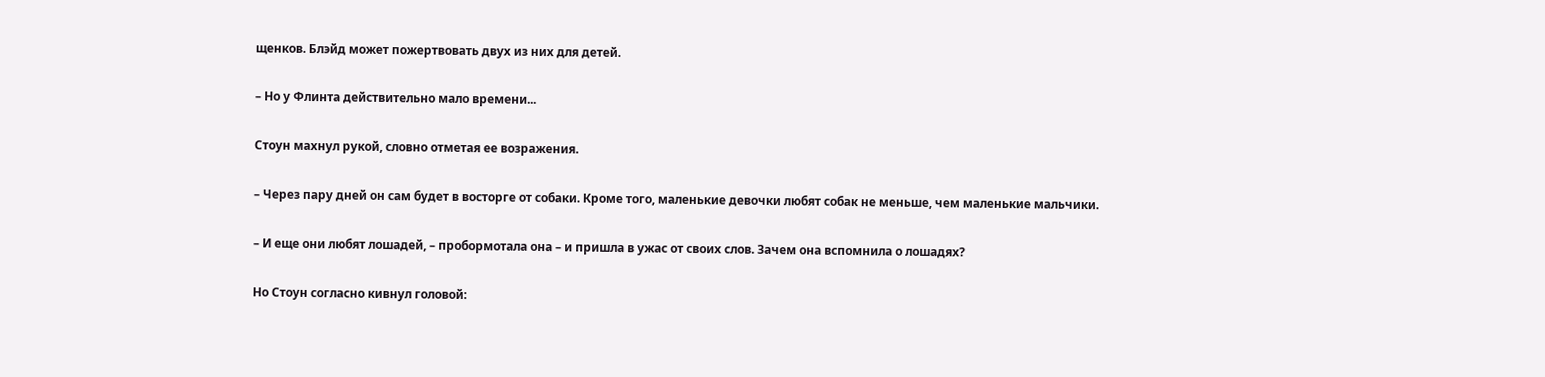щенков. Блэйд может пожертвовать двух из них для детей.

– Но у Флинта действительно мало времени...

Стоун махнул рукой, словно отметая ее возражения.

– Через пару дней он сам будет в восторге от собаки. Кроме того, маленькие девочки любят собак не меньше, чем маленькие мальчики.

– И еще они любят лошадей, – пробормотала она – и пришла в ужас от своих слов. Зачем она вспомнила о лошадях?

Но Стоун согласно кивнул головой: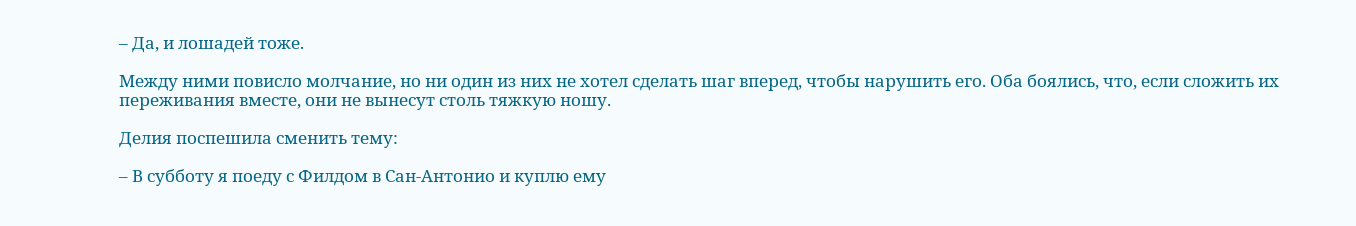– Да, и лошадей тоже.

Между ними повисло молчание, но ни один из них не хотел сделать шаг вперед, чтобы нарушить его. Оба боялись, что, если сложить их переживания вместе, они не вынесут столь тяжкую ношу.

Делия поспешила сменить тему:

– В субботу я поеду с Филдом в Сан-Антонио и куплю ему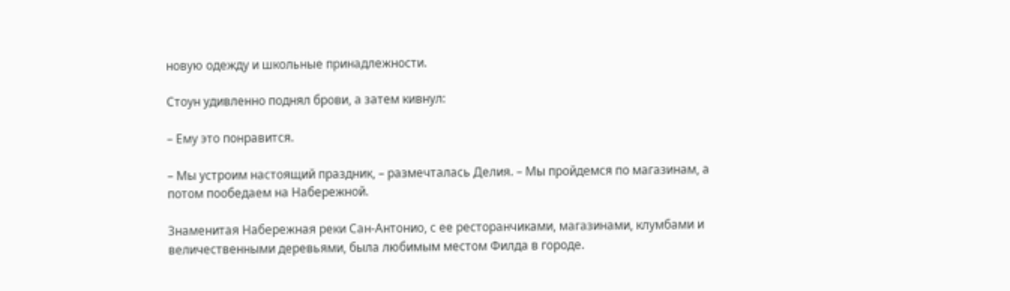новую одежду и школьные принадлежности.

Стоун удивленно поднял брови, а затем кивнул:

– Ему это понравится.

– Мы устроим настоящий праздник, – размечталась Делия. – Мы пройдемся по магазинам, а потом пообедаем на Набережной.

Знаменитая Набережная реки Сан-Антонио, с ее ресторанчиками, магазинами, клумбами и величественными деревьями, была любимым местом Филда в городе.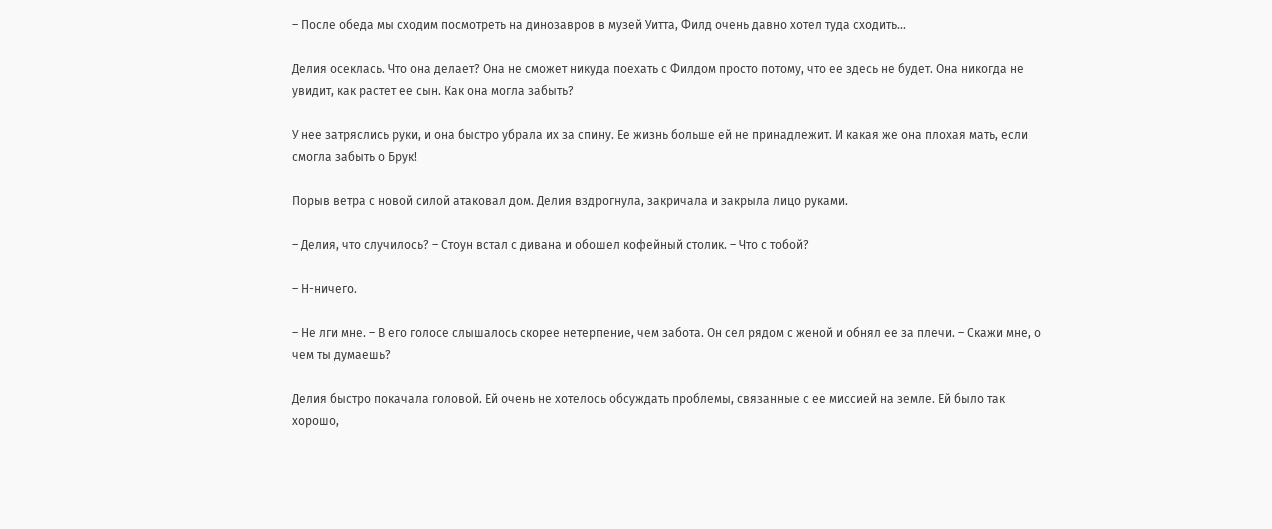– После обеда мы сходим посмотреть на динозавров в музей Уитта, Филд очень давно хотел туда сходить...

Делия осеклась. Что она делает? Она не сможет никуда поехать с Филдом просто потому, что ее здесь не будет. Она никогда не увидит, как растет ее сын. Как она могла забыть?

У нее затряслись руки, и она быстро убрала их за спину. Ее жизнь больше ей не принадлежит. И какая же она плохая мать, если смогла забыть о Брук!

Порыв ветра с новой силой атаковал дом. Делия вздрогнула, закричала и закрыла лицо руками.

– Делия, что случилось? – Стоун встал с дивана и обошел кофейный столик. – Что с тобой?

– Н-ничего.

– Не лги мне. – В его голосе слышалось скорее нетерпение, чем забота. Он сел рядом с женой и обнял ее за плечи. – Скажи мне, о чем ты думаешь?

Делия быстро покачала головой. Ей очень не хотелось обсуждать проблемы, связанные с ее миссией на земле. Ей было так хорошо,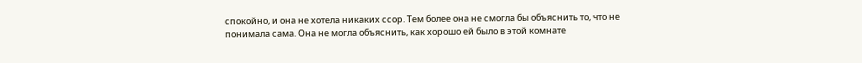спокойно, и она не хотела никаких ссор. Тем более она не смогла бы объяснить то, что не понимала сама. Она не могла объяснить, как хорошо ей было в этой комнате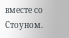вместе со Стоуном.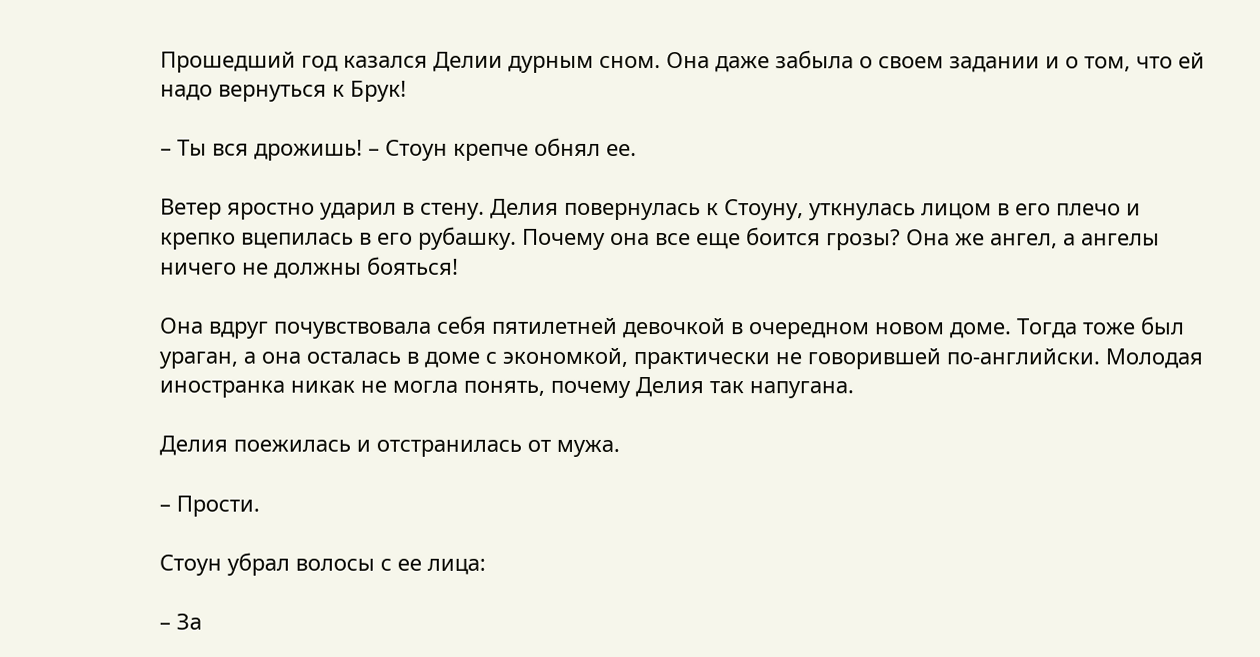Прошедший год казался Делии дурным сном. Она даже забыла о своем задании и о том, что ей надо вернуться к Брук!

– Ты вся дрожишь! – Стоун крепче обнял ее.

Ветер яростно ударил в стену. Делия повернулась к Стоуну, уткнулась лицом в его плечо и крепко вцепилась в его рубашку. Почему она все еще боится грозы? Она же ангел, а ангелы ничего не должны бояться!

Она вдруг почувствовала себя пятилетней девочкой в очередном новом доме. Тогда тоже был ураган, а она осталась в доме с экономкой, практически не говорившей по-английски. Молодая иностранка никак не могла понять, почему Делия так напугана.

Делия поежилась и отстранилась от мужа.

– Прости.

Стоун убрал волосы с ее лица:

– За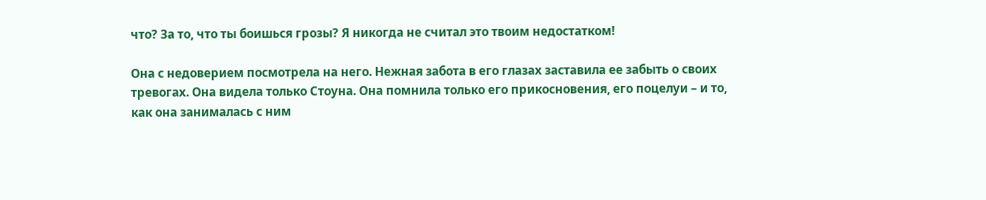что? За то, что ты боишься грозы? Я никогда не считал это твоим недостатком!

Она с недоверием посмотрела на него. Нежная забота в его глазах заставила ее забыть о своих тревогах. Она видела только Стоуна. Она помнила только его прикосновения, его поцелуи – и то, как она занималась с ним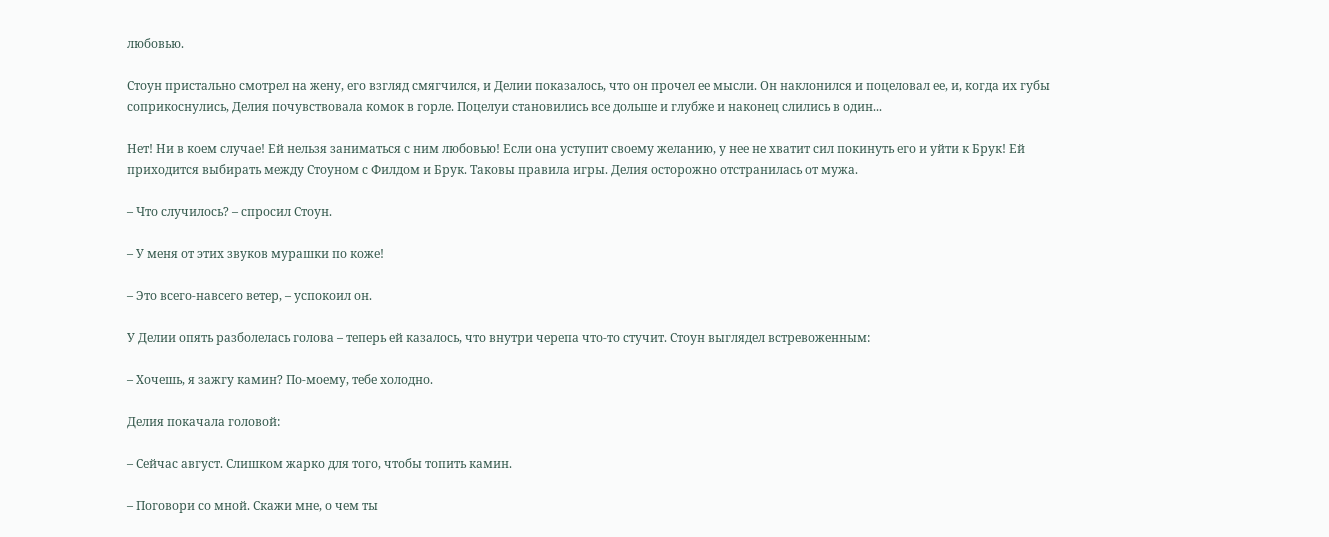любовью.

Стоун пристально смотрел на жену, его взгляд смягчился, и Делии показалось, что он прочел ее мысли. Он наклонился и поцеловал ее, и, когда их губы соприкоснулись, Делия почувствовала комок в горле. Поцелуи становились все дольше и глубже и наконец слились в один...

Нет! Ни в коем случае! Ей нельзя заниматься с ним любовью! Если она уступит своему желанию, у нее не хватит сил покинуть его и уйти к Брук! Ей приходится выбирать между Стоуном с Филдом и Брук. Таковы правила игры. Делия осторожно отстранилась от мужа.

– Что случилось? – спросил Стоун.

– У меня от этих звуков мурашки по коже!

– Это всего-навсего ветер, – успокоил он.

У Делии опять разболелась голова – теперь ей казалось, что внутри черепа что-то стучит. Стоун выглядел встревоженным:

– Хочешь, я зажгу камин? По-моему, тебе холодно.

Делия покачала головой:

– Сейчас август. Слишком жарко для того, чтобы топить камин.

– Поговори со мной. Скажи мне, о чем ты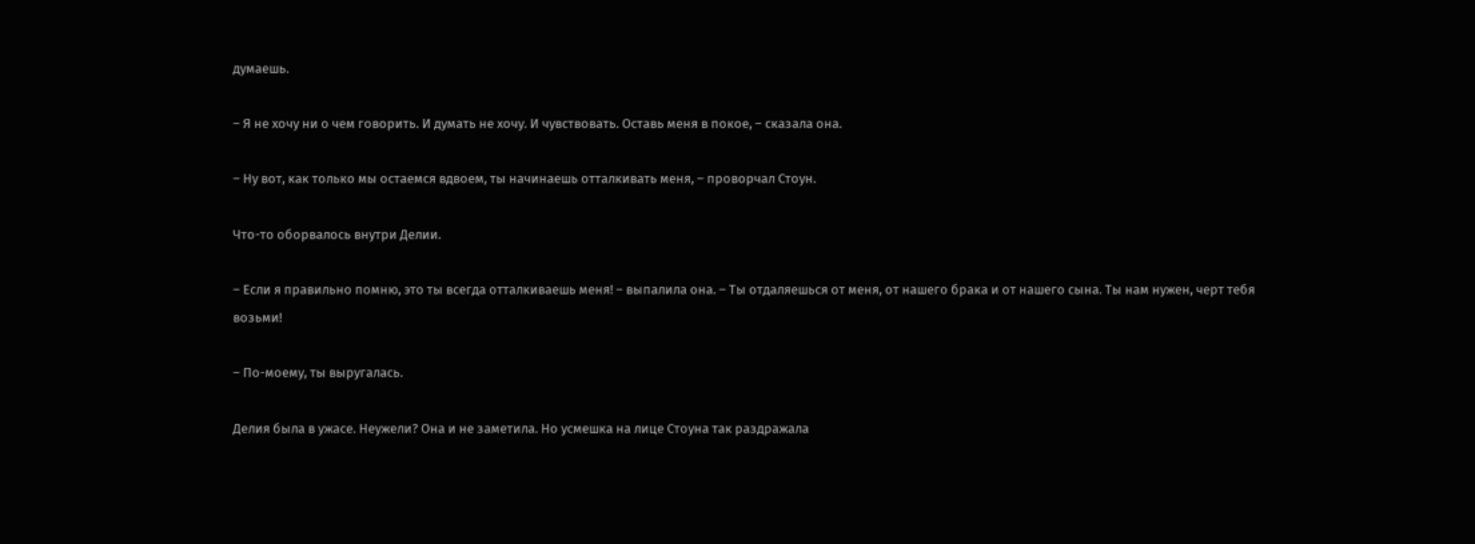думаешь.

– Я не хочу ни о чем говорить. И думать не хочу. И чувствовать. Оставь меня в покое, – сказала она.

– Ну вот, как только мы остаемся вдвоем, ты начинаешь отталкивать меня, – проворчал Стоун.

Что-то оборвалось внутри Делии.

– Если я правильно помню, это ты всегда отталкиваешь меня! – выпалила она. – Ты отдаляешься от меня, от нашего брака и от нашего сына. Ты нам нужен, черт тебя возьми!

– По-моему, ты выругалась.

Делия была в ужасе. Неужели? Она и не заметила. Но усмешка на лице Стоуна так раздражала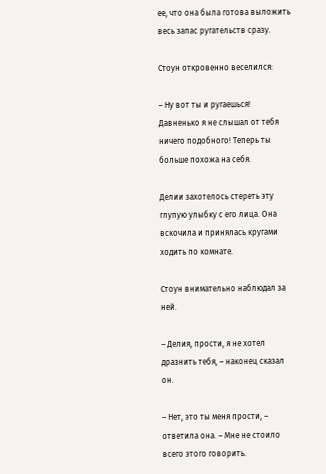ее, что она была готова выложить весь запас ругательств сразу.

Стоун откровенно веселился:

– Ну вот ты и ругаешься! Давненько я не слышал от тебя ничего подобного! Теперь ты больше похожа на себя.

Делии захотелось стереть эту глупую улыбку с его лица. Она вскочила и принялась кругами ходить по комнате.

Стоун внимательно наблюдал за ней.

– Делия, прости, я не хотел дразнить тебя, – наконец сказал он.

– Нет, это ты меня прости, – ответила она. – Мне не стоило всего этого говорить.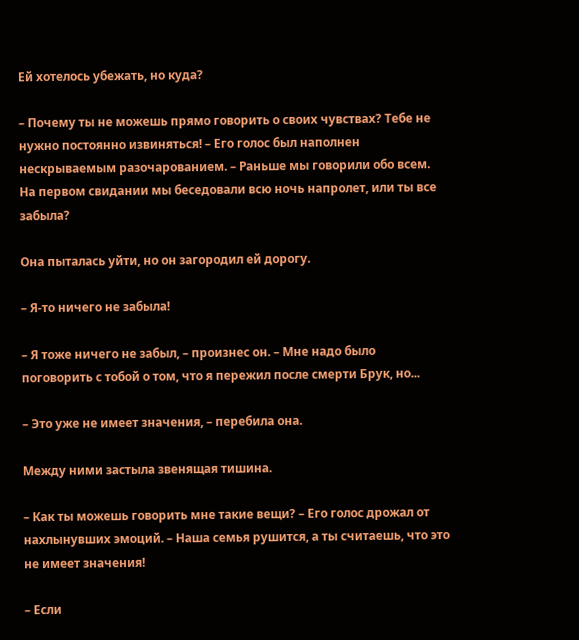Ей хотелось убежать, но куда?

– Почему ты не можешь прямо говорить о своих чувствах? Тебе не нужно постоянно извиняться! – Его голос был наполнен нескрываемым разочарованием. – Раньше мы говорили обо всем. На первом свидании мы беседовали всю ночь напролет, или ты все забыла?

Она пыталась уйти, но он загородил ей дорогу.

– Я-то ничего не забыла!

– Я тоже ничего не забыл, – произнес он. – Мне надо было поговорить с тобой о том, что я пережил после смерти Брук, но...

– Это уже не имеет значения, – перебила она.

Между ними застыла звенящая тишина.

– Как ты можешь говорить мне такие вещи? – Его голос дрожал от нахлынувших эмоций. – Наша семья рушится, а ты считаешь, что это не имеет значения!

– Если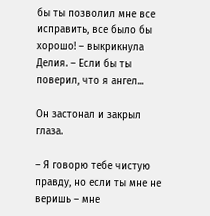бы ты позволил мне все исправить, все было бы хорошо! – выкрикнула Делия. – Если бы ты поверил, что я ангел...

Он застонал и закрыл глаза.

– Я говорю тебе чистую правду, но если ты мне не веришь – мне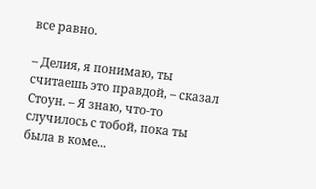все равно.

– Делия, я понимаю, ты считаешь это правдой, – сказал Стоун. – Я знаю, что-то случилось с тобой, пока ты была в коме...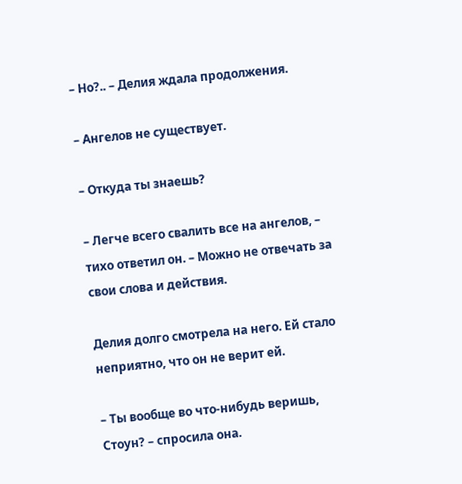– Но?.. – Делия ждала продолжения.

– Ангелов не существует.

– Откуда ты знаешь?

– Легче всего свалить все на ангелов, – тихо ответил он. – Можно не отвечать за свои слова и действия.

Делия долго смотрела на него. Ей стало неприятно, что он не верит ей.

– Ты вообще во что-нибудь веришь, Стоун? – спросила она.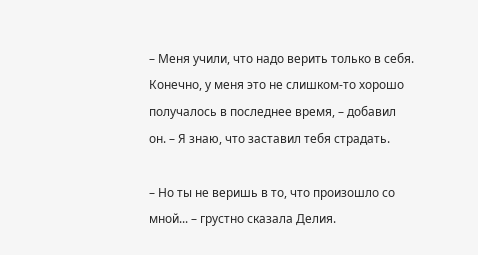– Меня учили, что надо верить только в себя. Конечно, у меня это не слишком-то хорошо получалось в последнее время, – добавил он. – Я знаю, что заставил тебя страдать.

– Но ты не веришь в то, что произошло со мной... – грустно сказала Делия.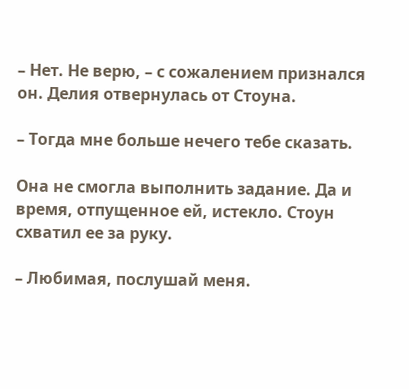– Нет. Не верю, – с сожалением признался он. Делия отвернулась от Стоуна.

– Тогда мне больше нечего тебе сказать.

Она не смогла выполнить задание. Да и время, отпущенное ей, истекло. Стоун схватил ее за руку.

– Любимая, послушай меня.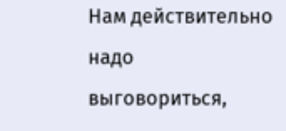Нам действительно надо выговориться,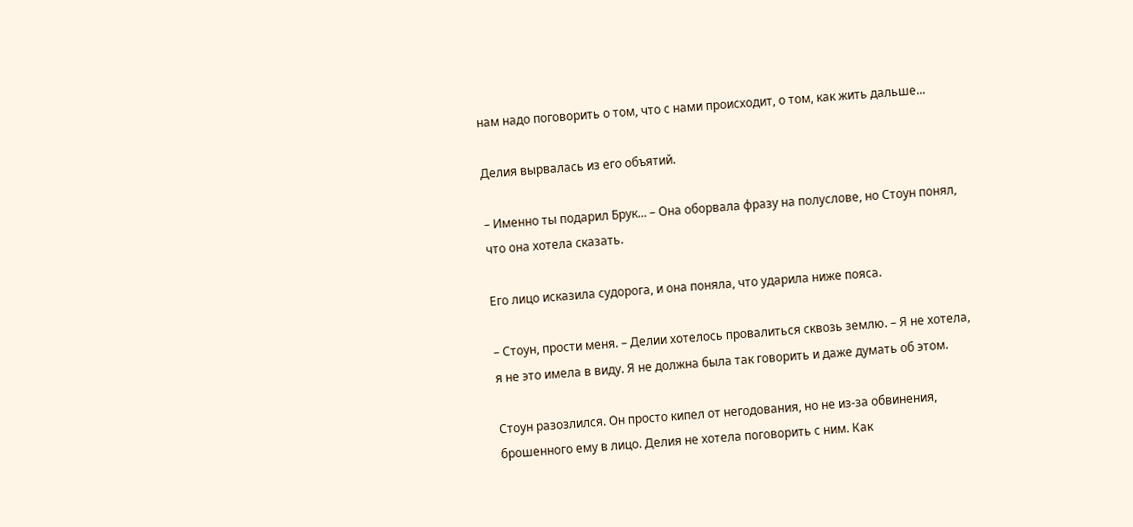нам надо поговорить о том, что с нами происходит, о том, как жить дальше...

Делия вырвалась из его объятий.

– Именно ты подарил Брук... – Она оборвала фразу на полуслове, но Стоун понял, что она хотела сказать.

Его лицо исказила судорога, и она поняла, что ударила ниже пояса.

– Стоун, прости меня. – Делии хотелось провалиться сквозь землю. – Я не хотела, я не это имела в виду. Я не должна была так говорить и даже думать об этом.

Стоун разозлился. Он просто кипел от негодования, но не из-за обвинения, брошенного ему в лицо. Делия не хотела поговорить с ним. Как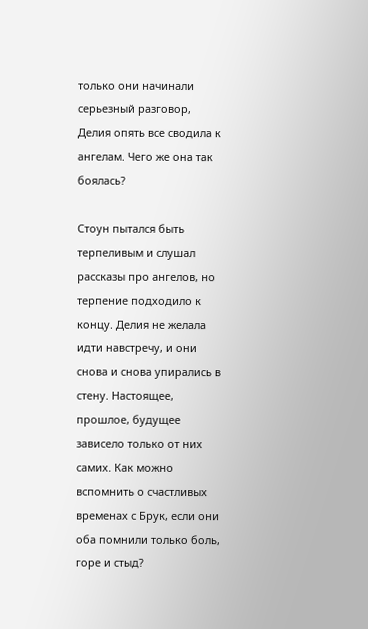только они начинали серьезный разговор, Делия опять все сводила к ангелам. Чего же она так боялась?

Стоун пытался быть терпеливым и слушал рассказы про ангелов, но терпение подходило к концу. Делия не желала идти навстречу, и они снова и снова упирались в стену. Настоящее, прошлое, будущее зависело только от них самих. Как можно вспомнить о счастливых временах с Брук, если они оба помнили только боль, горе и стыд?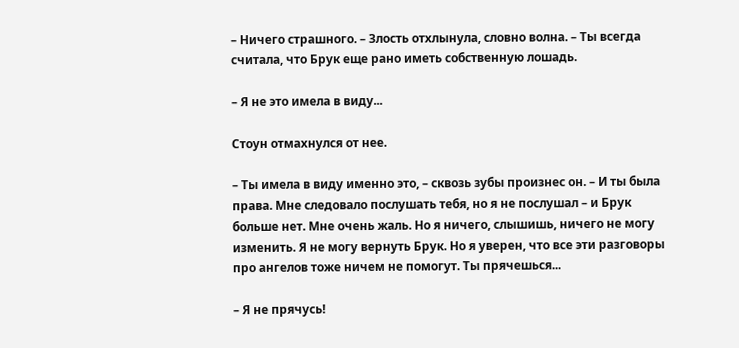– Ничего страшного. – Злость отхлынула, словно волна. – Ты всегда считала, что Брук еще рано иметь собственную лошадь.

– Я не это имела в виду...

Стоун отмахнулся от нее.

– Ты имела в виду именно это, – сквозь зубы произнес он. – И ты была права. Мне следовало послушать тебя, но я не послушал – и Брук больше нет. Мне очень жаль. Но я ничего, слышишь, ничего не могу изменить. Я не могу вернуть Брук. Но я уверен, что все эти разговоры про ангелов тоже ничем не помогут. Ты прячешься...

– Я не прячусь!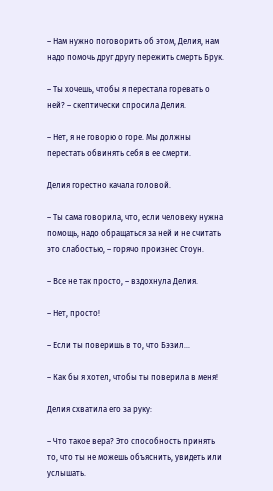– Нам нужно поговорить об этом, Делия, нам надо помочь друг другу пережить смерть Брук.

– Ты хочешь, чтобы я перестала горевать о ней? – скептически спросила Делия.

– Нет, я не говорю о горе. Мы должны перестать обвинять себя в ее смерти.

Делия горестно качала головой.

– Ты сама говорила, что, если человеку нужна помощь, надо обращаться за ней и не считать это слабостью, – горячо произнес Стоун.

– Все не так просто, – вздохнула Делия.

– Нет, просто!

– Если ты поверишь в то, что Бэзил...

– Как бы я хотел, чтобы ты поверила в меня!

Делия схватила его за руку:

– Что такое вера? Это способность принять то, что ты не можешь объяснить, увидеть или услышать.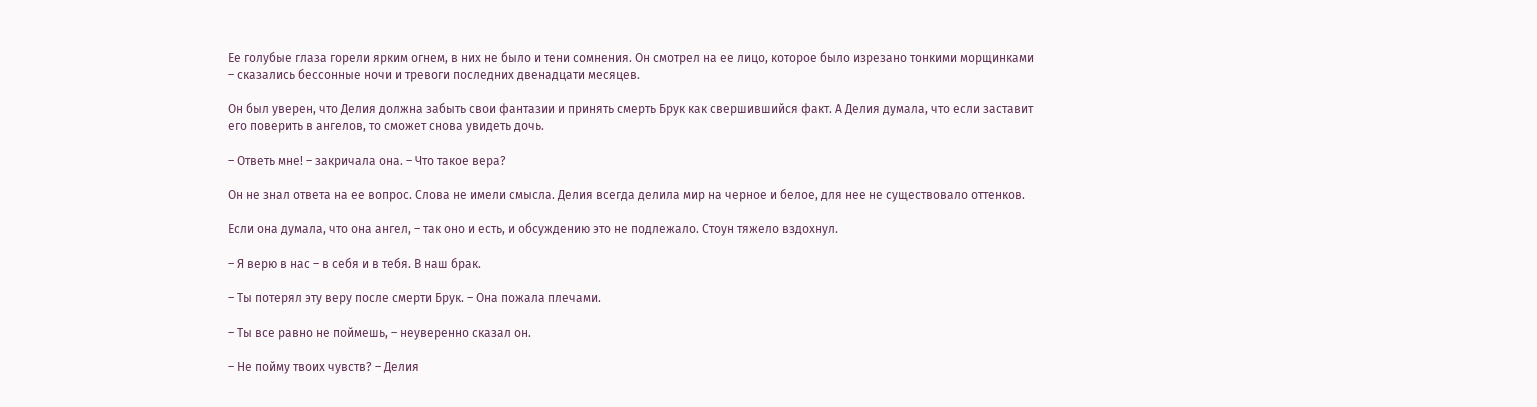Ее голубые глаза горели ярким огнем, в них не было и тени сомнения. Он смотрел на ее лицо, которое было изрезано тонкими морщинками – сказались бессонные ночи и тревоги последних двенадцати месяцев.

Он был уверен, что Делия должна забыть свои фантазии и принять смерть Брук как свершившийся факт. А Делия думала, что если заставит его поверить в ангелов, то сможет снова увидеть дочь.

– Ответь мне! – закричала она. – Что такое вера?

Он не знал ответа на ее вопрос. Слова не имели смысла. Делия всегда делила мир на черное и белое, для нее не существовало оттенков.

Если она думала, что она ангел, – так оно и есть, и обсуждению это не подлежало. Стоун тяжело вздохнул.

– Я верю в нас – в себя и в тебя. В наш брак.

– Ты потерял эту веру после смерти Брук. – Она пожала плечами.

– Ты все равно не поймешь, – неуверенно сказал он.

– Не пойму твоих чувств? – Делия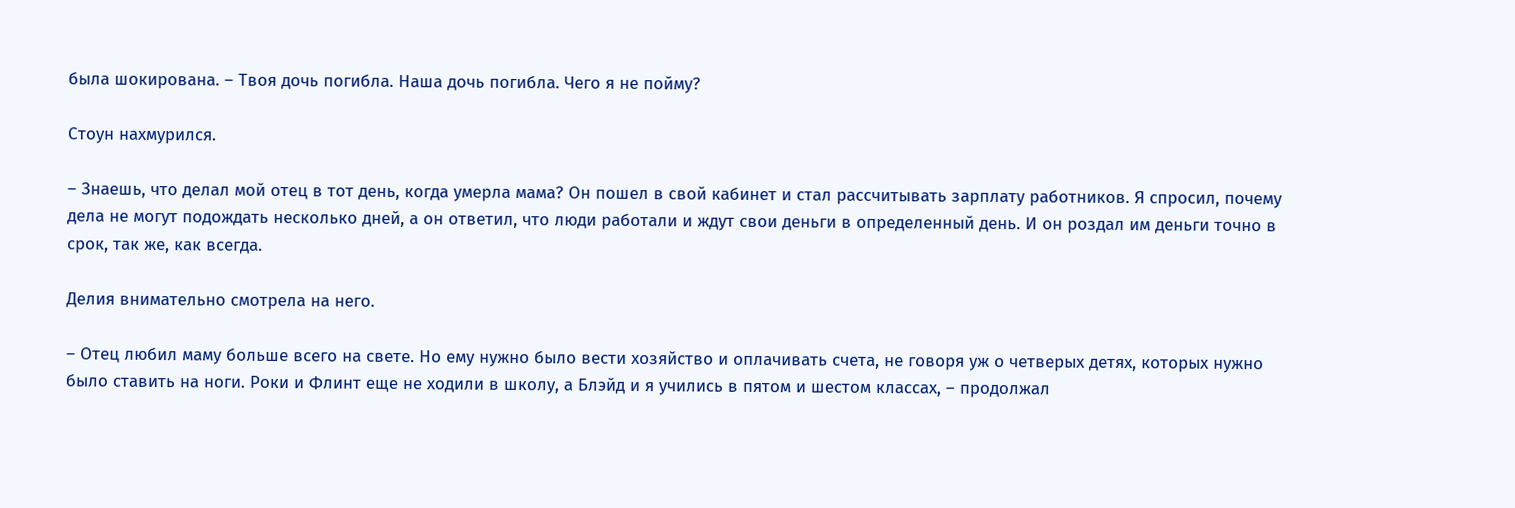была шокирована. – Твоя дочь погибла. Наша дочь погибла. Чего я не пойму?

Стоун нахмурился.

– Знаешь, что делал мой отец в тот день, когда умерла мама? Он пошел в свой кабинет и стал рассчитывать зарплату работников. Я спросил, почему дела не могут подождать несколько дней, а он ответил, что люди работали и ждут свои деньги в определенный день. И он роздал им деньги точно в срок, так же, как всегда.

Делия внимательно смотрела на него.

– Отец любил маму больше всего на свете. Но ему нужно было вести хозяйство и оплачивать счета, не говоря уж о четверых детях, которых нужно было ставить на ноги. Роки и Флинт еще не ходили в школу, а Блэйд и я учились в пятом и шестом классах, – продолжал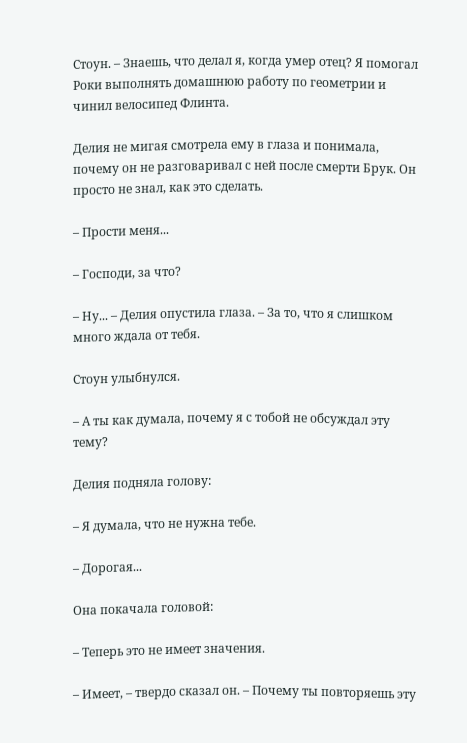Стоун. – Знаешь, что делал я, когда умер отец? Я помогал Роки выполнять домашнюю работу по геометрии и чинил велосипед Флинта.

Делия не мигая смотрела ему в глаза и понимала, почему он не разговаривал с ней после смерти Брук. Он просто не знал, как это сделать.

– Прости меня...

– Господи, за что?

– Ну... – Делия опустила глаза. – За то, что я слишком много ждала от тебя.

Стоун улыбнулся.

– А ты как думала, почему я с тобой не обсуждал эту тему?

Делия подняла голову:

– Я думала, что не нужна тебе.

– Дорогая...

Она покачала головой:

– Теперь это не имеет значения.

– Имеет, – твердо сказал он. – Почему ты повторяешь эту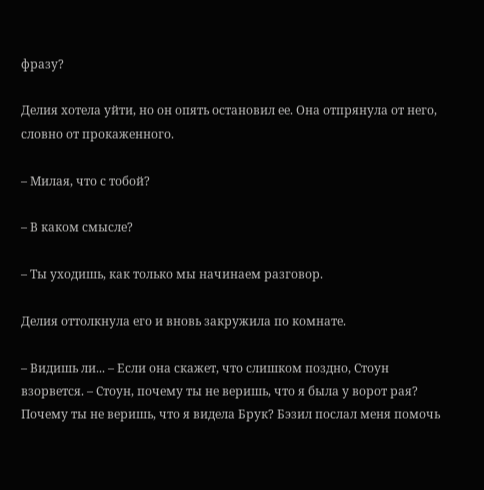фразу?

Делия хотела уйти, но он опять остановил ее. Она отпрянула от него, словно от прокаженного.

– Милая, что с тобой?

– В каком смысле?

– Ты уходишь, как только мы начинаем разговор.

Делия оттолкнула его и вновь закружила по комнате.

– Видишь ли... – Если она скажет, что слишком поздно, Стоун взорвется. – Стоун, почему ты не веришь, что я была у ворот рая? Почему ты не веришь, что я видела Брук? Бэзил послал меня помочь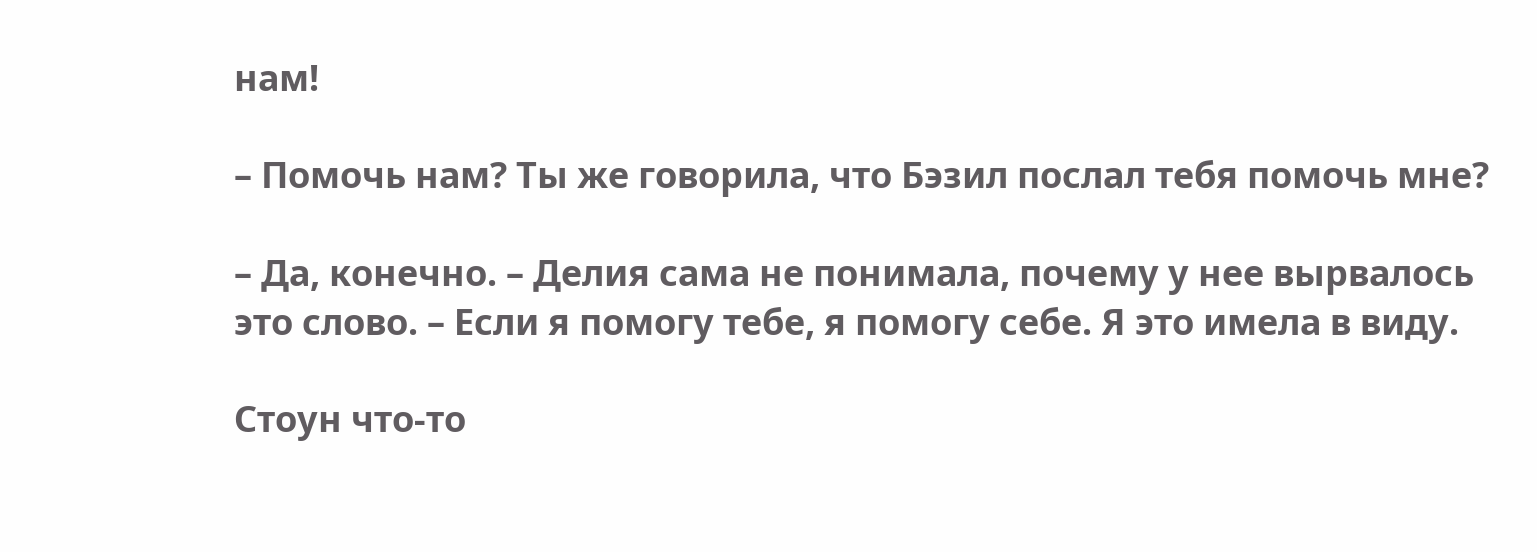нам!

– Помочь нам? Ты же говорила, что Бэзил послал тебя помочь мне?

– Да, конечно. – Делия сама не понимала, почему у нее вырвалось это слово. – Если я помогу тебе, я помогу себе. Я это имела в виду.

Стоун что-то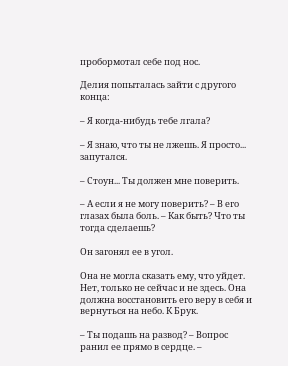пробормотал себе под нос.

Делия попыталась зайти с другого конца:

– Я когда-нибудь тебе лгала?

– Я знаю, что ты не лжешь. Я просто... запутался.

– Стоун... Ты должен мне поверить.

– А если я не могу поверить? – В его глазах была боль. – Как быть? Что ты тогда сделаешь?

Он загонял ее в угол.

Она не могла сказать ему, что уйдет. Нет, только не сейчас и не здесь. Она должна восстановить его веру в себя и вернуться на небо. К Брук.

– Ты подашь на развод? – Вопрос ранил ее прямо в сердце. –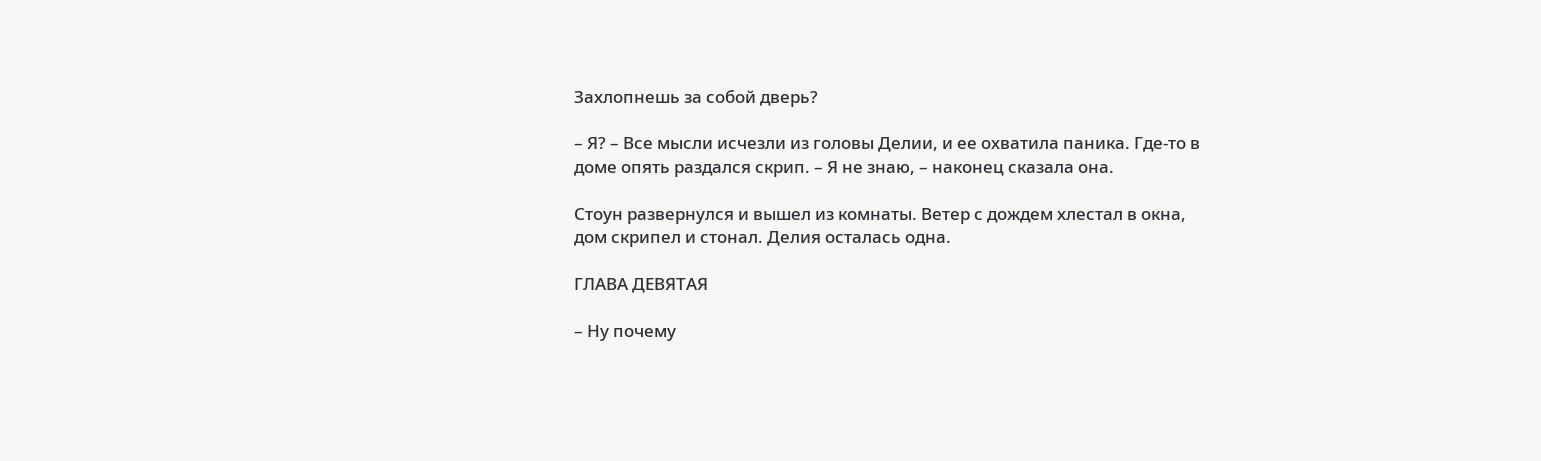Захлопнешь за собой дверь?

– Я? – Все мысли исчезли из головы Делии, и ее охватила паника. Где-то в доме опять раздался скрип. – Я не знаю, – наконец сказала она.

Стоун развернулся и вышел из комнаты. Ветер с дождем хлестал в окна, дом скрипел и стонал. Делия осталась одна.

ГЛАВА ДЕВЯТАЯ

– Ну почему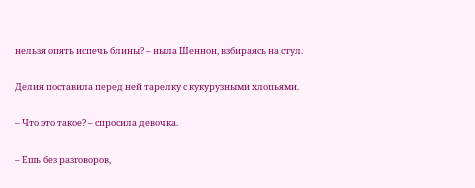нельзя опять испечь блины? – ныла Шеннон, взбираясь на стул.

Делия поставила перед ней тарелку с кукурузными хлопьями.

– Что это такое? – спросила девочка.

– Ешь без разговоров,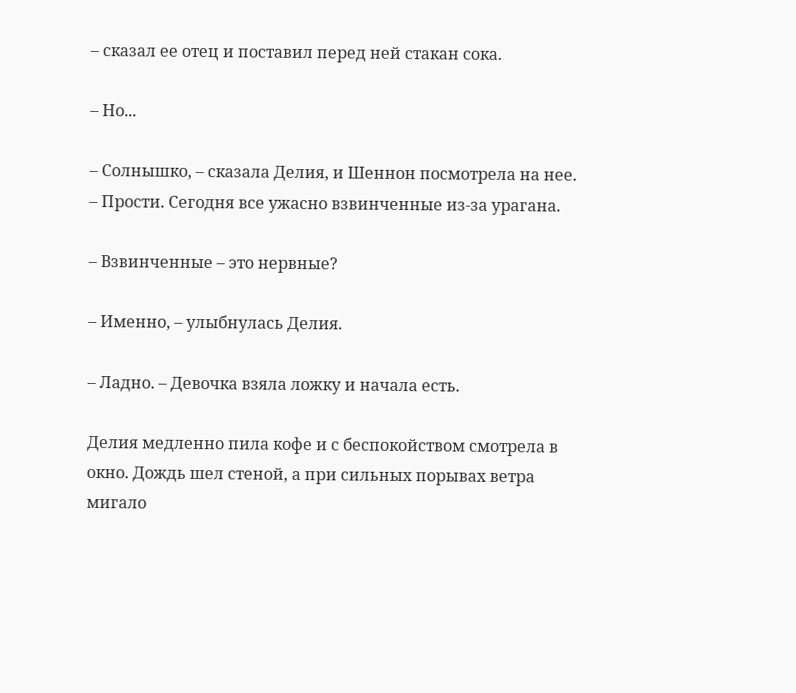– сказал ее отец и поставил перед ней стакан сока.

– Но...

– Солнышко, – сказала Делия, и Шеннон посмотрела на нее. – Прости. Сегодня все ужасно взвинченные из-за урагана.

– Взвинченные – это нервные?

– Именно, – улыбнулась Делия.

– Ладно. – Девочка взяла ложку и начала есть.

Делия медленно пила кофе и с беспокойством смотрела в окно. Дождь шел стеной, а при сильных порывах ветра мигало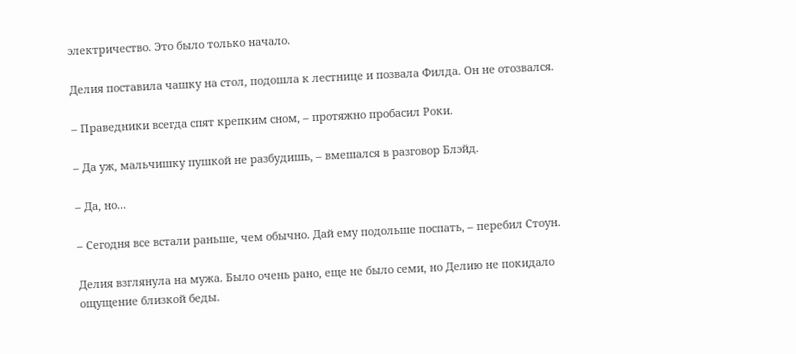электричество. Это было только начало.

Делия поставила чашку на стол, подошла к лестнице и позвала Филда. Он не отозвался.

– Праведники всегда спят крепким сном, – протяжно пробасил Роки.

– Да уж, мальчишку пушкой не разбудишь, – вмешался в разговор Блэйд.

– Да, но...

– Сегодня все встали раньше, чем обычно. Дай ему подольше поспать, – перебил Стоун.

Делия взглянула на мужа. Было очень рано, еще не было семи, но Делию не покидало ощущение близкой беды.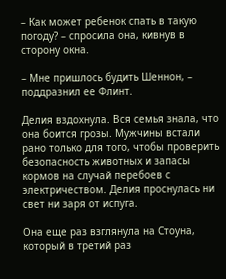– Как может ребенок спать в такую погоду? – спросила она, кивнув в сторону окна.

– Мне пришлось будить Шеннон, – поддразнил ее Флинт.

Делия вздохнула. Вся семья знала, что она боится грозы. Мужчины встали рано только для того, чтобы проверить безопасность животных и запасы кормов на случай перебоев с электричеством. Делия проснулась ни свет ни заря от испуга.

Она еще раз взглянула на Стоуна, который в третий раз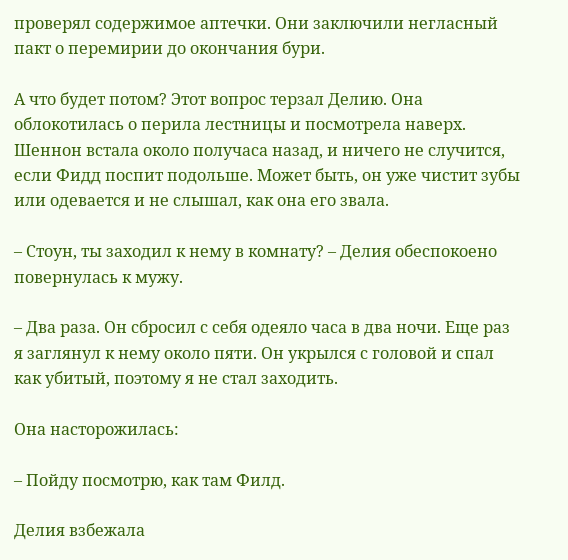проверял содержимое аптечки. Они заключили негласный пакт о перемирии до окончания бури.

А что будет потом? Этот вопрос терзал Делию. Она облокотилась о перила лестницы и посмотрела наверх. Шеннон встала около получаса назад, и ничего не случится, если Фидд поспит подольше. Может быть, он уже чистит зубы или одевается и не слышал, как она его звала.

– Стоун, ты заходил к нему в комнату? – Делия обеспокоено повернулась к мужу.

– Два раза. Он сбросил с себя одеяло часа в два ночи. Еще раз я заглянул к нему около пяти. Он укрылся с головой и спал как убитый, поэтому я не стал заходить.

Она насторожилась:

– Пойду посмотрю, как там Филд.

Делия взбежала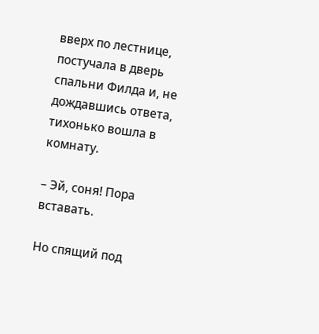вверх по лестнице, постучала в дверь спальни Филда и, не дождавшись ответа, тихонько вошла в комнату.

– Эй, соня! Пора вставать.

Но спящий под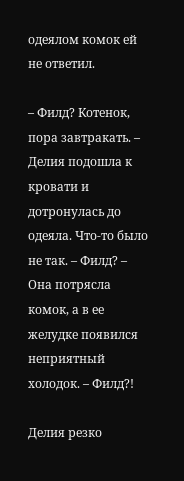одеялом комок ей не ответил.

– Филд? Котенок, пора завтракать. – Делия подошла к кровати и дотронулась до одеяла. Что-то было не так. – Филд? – Она потрясла комок, а в ее желудке появился неприятный холодок. – Филд?!

Делия резко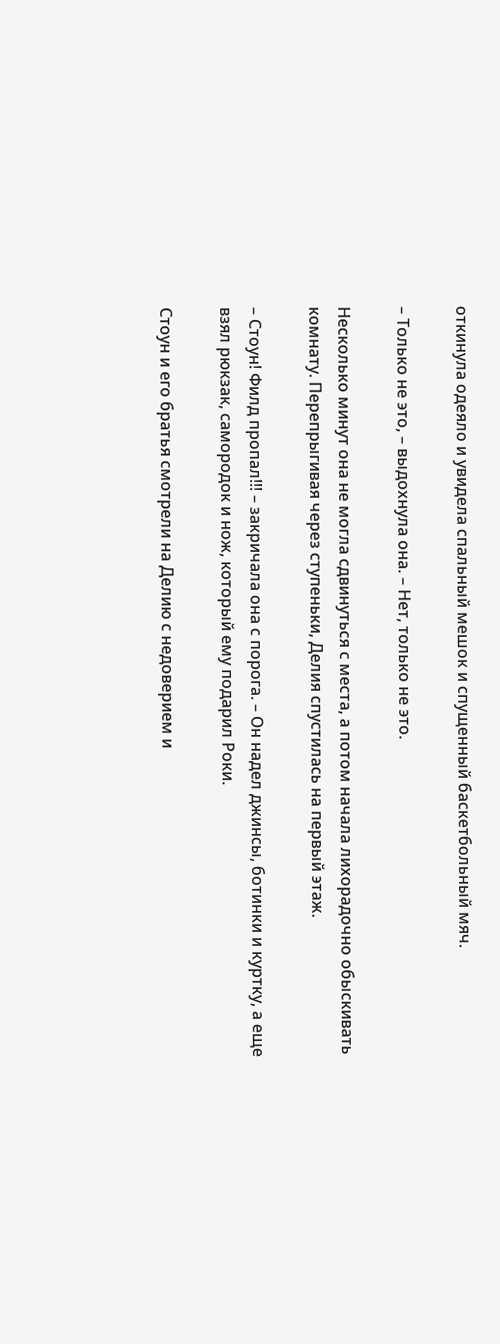откинула одеяло и увидела спальный мешок и спущенный баскетбольный мяч.

– Только не это, – выдохнула она. – Нет, только не это.

Несколько минут она не могла сдвинуться с места, а потом начала лихорадочно обыскивать комнату. Перепрыгивая через ступеньки, Делия спустилась на первый этаж.

– Стоун! Филд пропал!!! – закричала она с порога. – Он надел джинсы, ботинки и куртку, а еще взял рюкзак, самородок и нож, который ему подарил Роки.

Стоун и его братья смотрели на Делию с недоверием и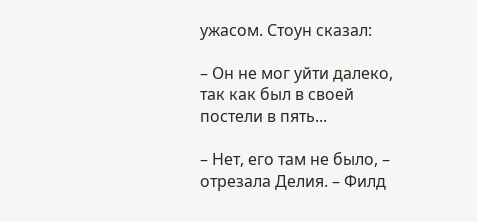ужасом. Стоун сказал:

– Он не мог уйти далеко, так как был в своей постели в пять...

– Нет, его там не было, – отрезала Делия. – Филд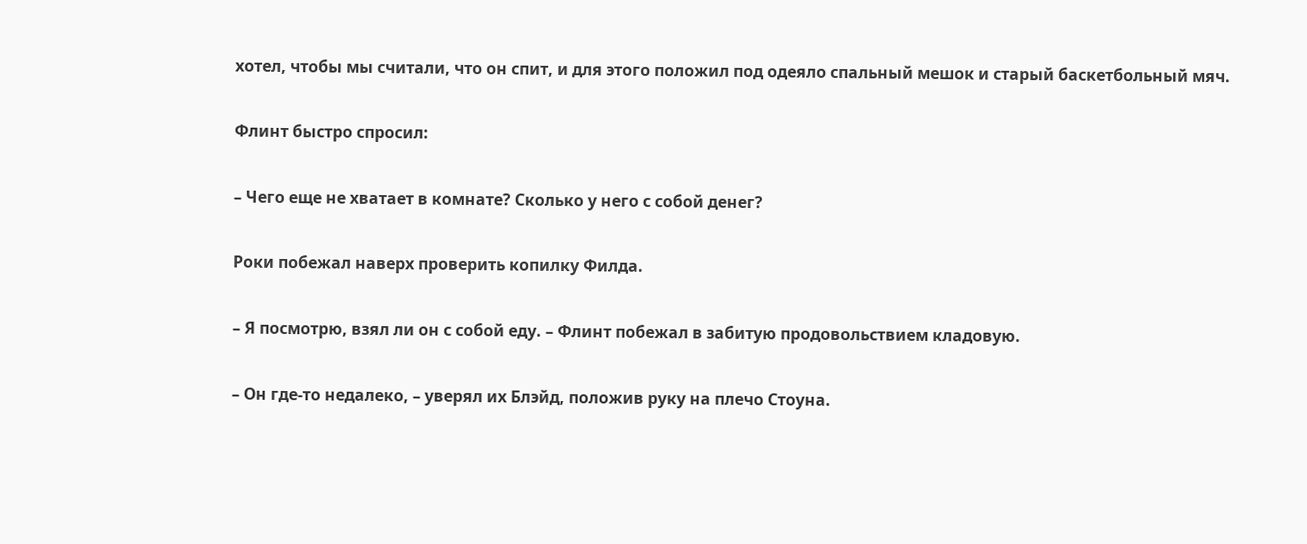хотел, чтобы мы считали, что он спит, и для этого положил под одеяло спальный мешок и старый баскетбольный мяч.

Флинт быстро спросил:

– Чего еще не хватает в комнате? Сколько у него с собой денег?

Роки побежал наверх проверить копилку Филда.

– Я посмотрю, взял ли он с собой еду. – Флинт побежал в забитую продовольствием кладовую.

– Он где-то недалеко, – уверял их Блэйд, положив руку на плечо Стоуна.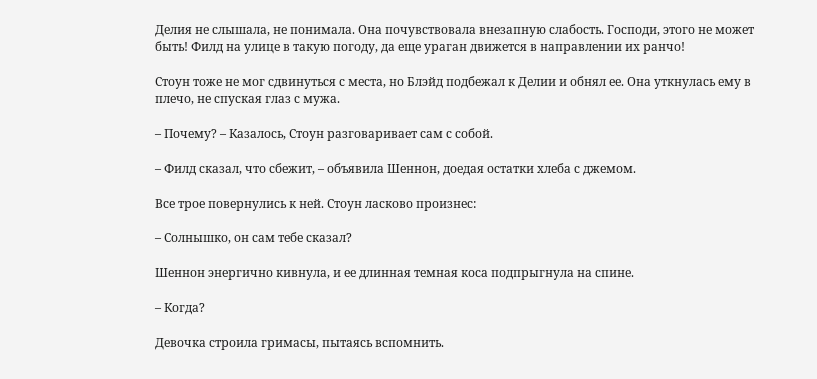Делия не слышала, не понимала. Она почувствовала внезапную слабость. Господи, этого не может быть! Филд на улице в такую погоду, да еще ураган движется в направлении их ранчо!

Стоун тоже не мог сдвинуться с места, но Блэйд подбежал к Делии и обнял ее. Она уткнулась ему в плечо, не спуская глаз с мужа.

– Почему? – Казалось, Стоун разговаривает сам с собой.

– Филд сказал, что сбежит, – объявила Шеннон, доедая остатки хлеба с джемом.

Все трое повернулись к ней. Стоун ласково произнес:

– Солнышко, он сам тебе сказал?

Шеннон энергично кивнула, и ее длинная темная коса подпрыгнула на спине.

– Когда?

Девочка строила гримасы, пытаясь вспомнить.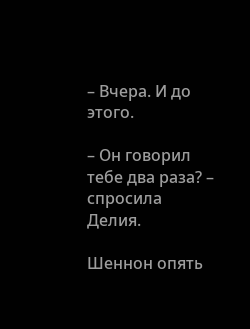– Вчера. И до этого.

– Он говорил тебе два раза? – спросила Делия.

Шеннон опять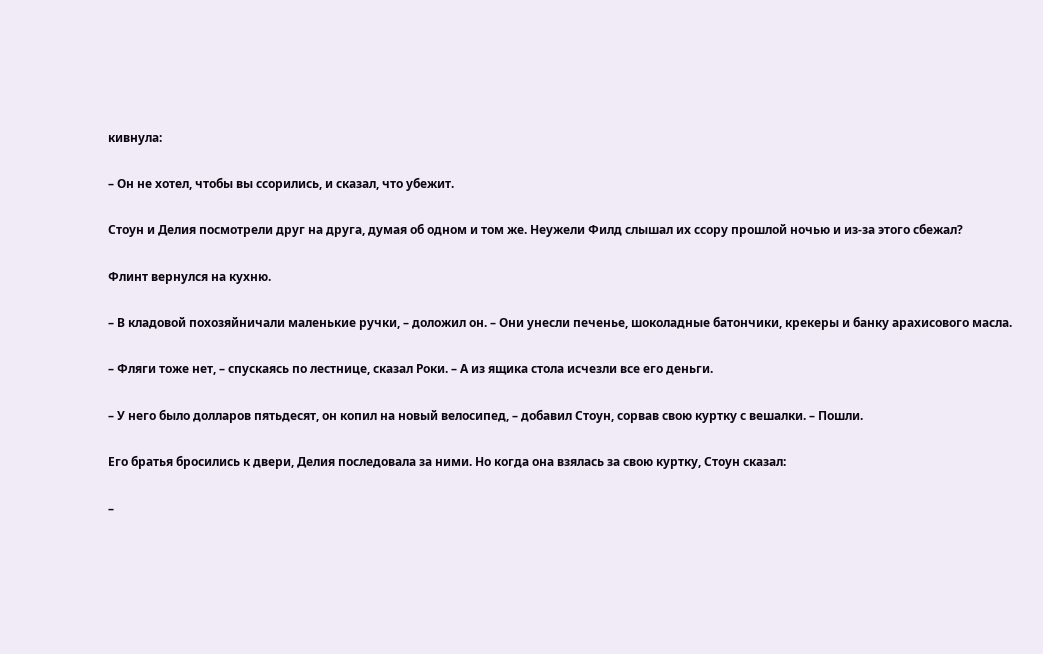кивнула:

– Он не хотел, чтобы вы ссорились, и сказал, что убежит.

Стоун и Делия посмотрели друг на друга, думая об одном и том же. Неужели Филд слышал их ссору прошлой ночью и из-за этого сбежал?

Флинт вернулся на кухню.

– В кладовой похозяйничали маленькие ручки, – доложил он. – Они унесли печенье, шоколадные батончики, крекеры и банку арахисового масла.

– Фляги тоже нет, – спускаясь по лестнице, сказал Роки. – А из ящика стола исчезли все его деньги.

– У него было долларов пятьдесят, он копил на новый велосипед, – добавил Стоун, сорвав свою куртку с вешалки. – Пошли.

Его братья бросились к двери, Делия последовала за ними. Но когда она взялась за свою куртку, Стоун сказал:

–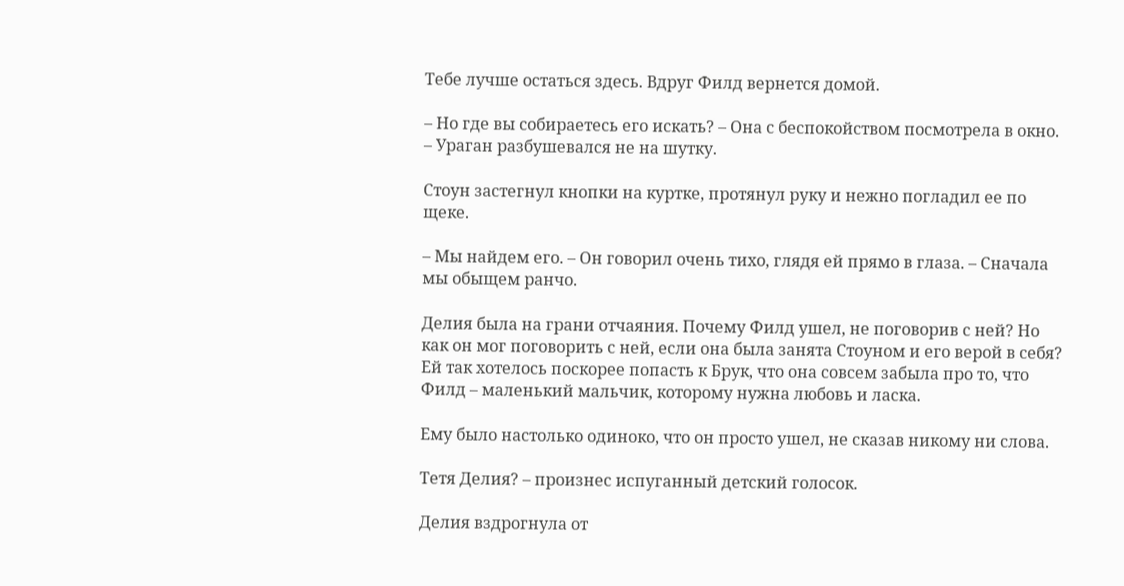Тебе лучше остаться здесь. Вдруг Филд вернется домой.

– Но где вы собираетесь его искать? – Она с беспокойством посмотрела в окно. – Ураган разбушевался не на шутку.

Стоун застегнул кнопки на куртке, протянул руку и нежно погладил ее по щеке.

– Мы найдем его. – Он говорил очень тихо, глядя ей прямо в глаза. – Сначала мы обыщем ранчо.

Делия была на грани отчаяния. Почему Филд ушел, не поговорив с ней? Но как он мог поговорить с ней, если она была занята Стоуном и его верой в себя? Ей так хотелось поскорее попасть к Брук, что она совсем забыла про то, что Филд – маленький мальчик, которому нужна любовь и ласка.

Ему было настолько одиноко, что он просто ушел, не сказав никому ни слова.

Тетя Делия? – произнес испуганный детский голосок.

Делия вздрогнула от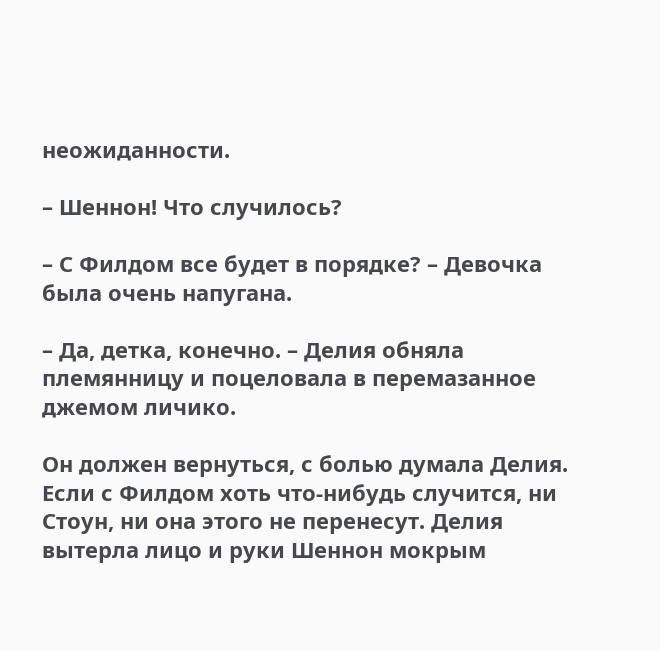неожиданности.

– Шеннон! Что случилось?

– С Филдом все будет в порядке? – Девочка была очень напугана.

– Да, детка, конечно. – Делия обняла племянницу и поцеловала в перемазанное джемом личико.

Он должен вернуться, с болью думала Делия. Если с Филдом хоть что-нибудь случится, ни Стоун, ни она этого не перенесут. Делия вытерла лицо и руки Шеннон мокрым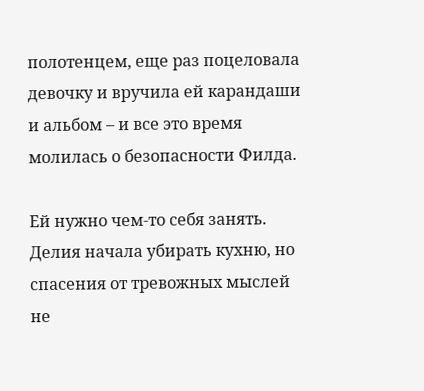полотенцем, еще раз поцеловала девочку и вручила ей карандаши и альбом – и все это время молилась о безопасности Филда.

Ей нужно чем-то себя занять. Делия начала убирать кухню, но спасения от тревожных мыслей не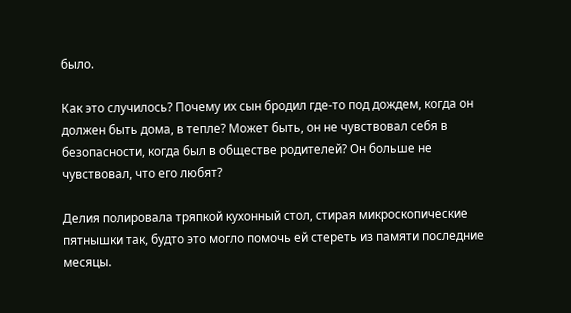было.

Как это случилось? Почему их сын бродил где-то под дождем, когда он должен быть дома, в тепле? Может быть, он не чувствовал себя в безопасности, когда был в обществе родителей? Он больше не чувствовал, что его любят?

Делия полировала тряпкой кухонный стол, стирая микроскопические пятнышки так, будто это могло помочь ей стереть из памяти последние месяцы.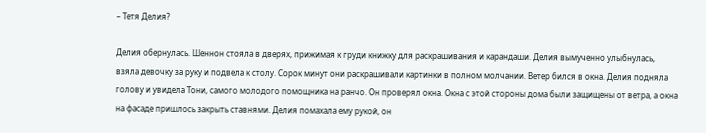– Тетя Делия?

Делия обернулась. Шеннон стояла в дверях, прижимая к груди книжку для раскрашивания и карандаши. Делия вымученно улыбнулась, взяла девочку за руку и подвела к столу. Сорок минут они раскрашивали картинки в полном молчании. Ветер бился в окна. Делия подняла голову и увидела Тони, самого молодого помощника на ранчо. Он проверял окна. Окна с этой стороны дома были защищены от ветра, а окна на фасаде пришлось закрыть ставнями. Делия помахала ему рукой, он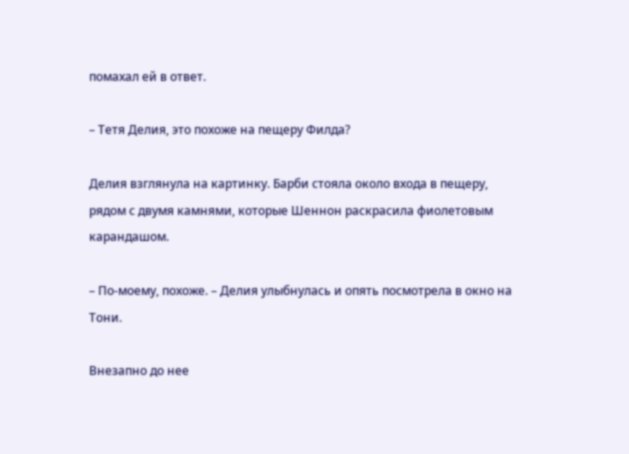помахал ей в ответ.

– Тетя Делия, это похоже на пещеру Филда?

Делия взглянула на картинку. Барби стояла около входа в пещеру, рядом с двумя камнями, которые Шеннон раскрасила фиолетовым карандашом.

– По-моему, похоже. – Делия улыбнулась и опять посмотрела в окно на Тони.

Внезапно до нее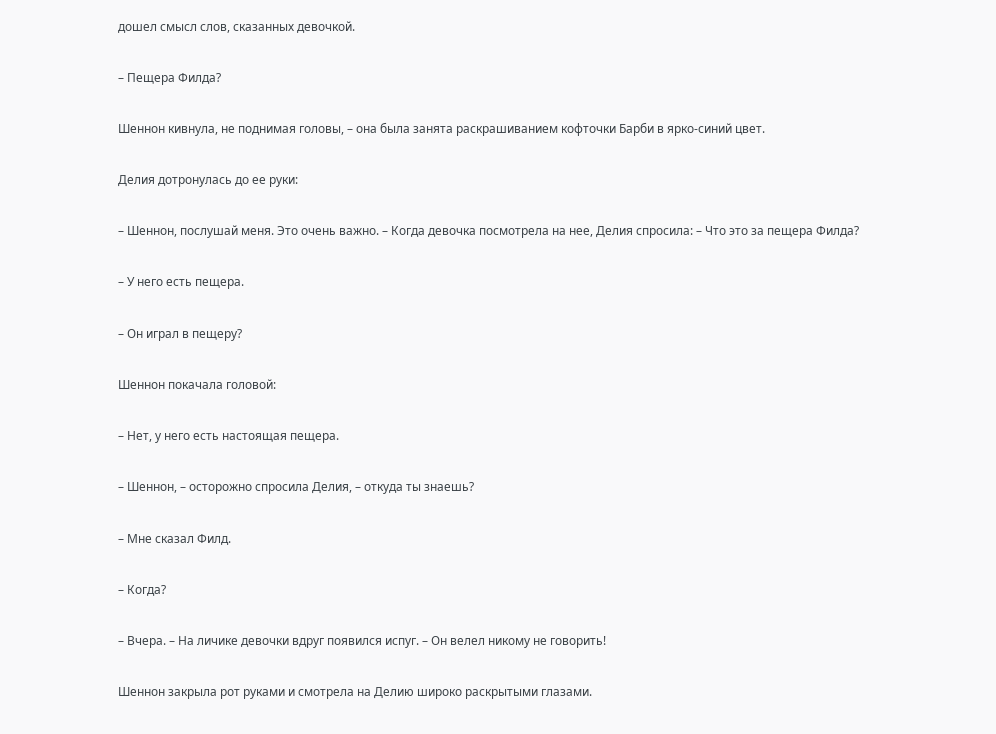дошел смысл слов, сказанных девочкой.

– Пещера Филда?

Шеннон кивнула, не поднимая головы, – она была занята раскрашиванием кофточки Барби в ярко-синий цвет.

Делия дотронулась до ее руки:

– Шеннон, послушай меня. Это очень важно. – Когда девочка посмотрела на нее, Делия спросила: – Что это за пещера Филда?

– У него есть пещера.

– Он играл в пещеру?

Шеннон покачала головой:

– Нет, у него есть настоящая пещера.

– Шеннон, – осторожно спросила Делия, – откуда ты знаешь?

– Мне сказал Филд.

– Когда?

– Вчера. – На личике девочки вдруг появился испуг. – Он велел никому не говорить!

Шеннон закрыла рот руками и смотрела на Делию широко раскрытыми глазами.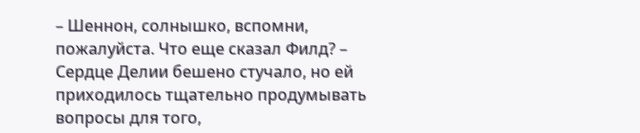– Шеннон, солнышко, вспомни, пожалуйста. Что еще сказал Филд? – Сердце Делии бешено стучало, но ей приходилось тщательно продумывать вопросы для того,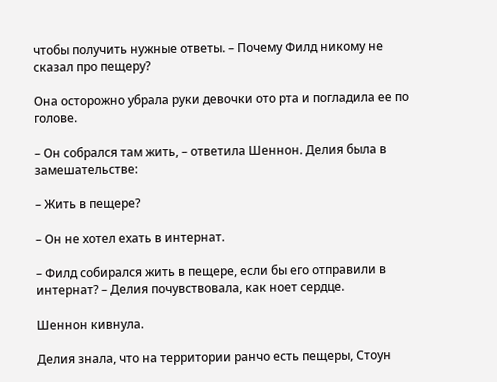чтобы получить нужные ответы. – Почему Филд никому не сказал про пещеру?

Она осторожно убрала руки девочки ото рта и погладила ее по голове.

– Он собрался там жить, – ответила Шеннон. Делия была в замешательстве:

– Жить в пещере?

– Он не хотел ехать в интернат.

– Филд собирался жить в пещере, если бы его отправили в интернат? – Делия почувствовала, как ноет сердце.

Шеннон кивнула.

Делия знала, что на территории ранчо есть пещеры, Стоун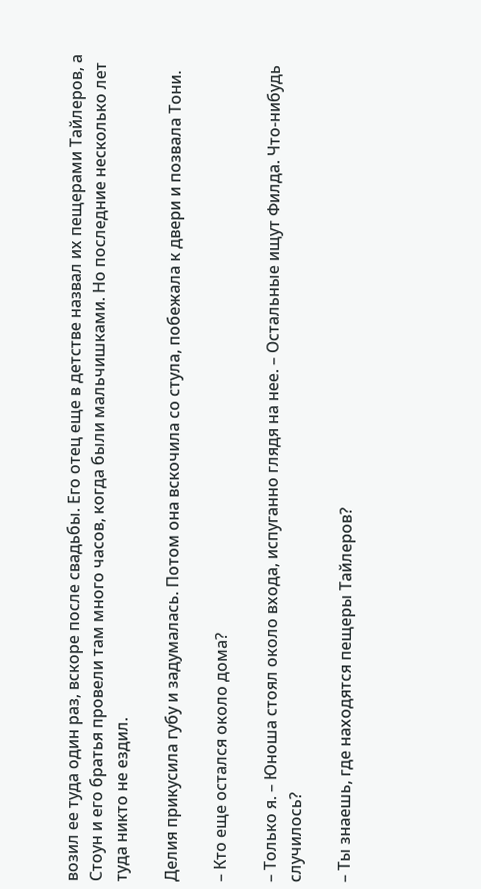возил ее туда один раз, вскоре после свадьбы. Его отец еще в детстве назвал их пещерами Тайлеров, а Стоун и его братья провели там много часов, когда были мальчишками. Но последние несколько лет туда никто не ездил.

Делия прикусила губу и задумалась. Потом она вскочила со стула, побежала к двери и позвала Тони.

– Кто еще остался около дома?

– Только я. – Юноша стоял около входа, испуганно глядя на нее. – Остальные ищут Филда. Что-нибудь случилось?

– Ты знаешь, где находятся пещеры Тайлеров?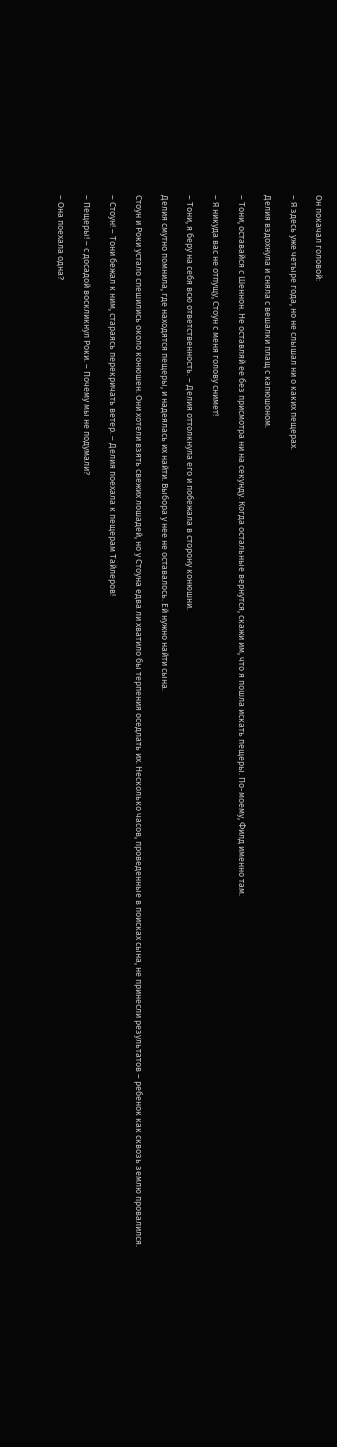Он покачал головой:

– Я здесь уже четыре года, но не слышал ни о каких пещерах.

Делия вздохнула и сняла с вешалки плащ с капюшоном.

– Тони, оставайся с Шеннон. Не оставляй ее без присмотра ни на секунду. Когда остальные вернутся, скажи им, что я пошла искать пещеры. По-моему, Филд именно там.

– Я никуда вас не отпущу, Стоун с меня голову снимет!

– Тони, я беру на себя всю ответственность. – Делия оттолкнула его и побежала в сторону конюшни.

Делия смутно помнила, где находятся пещеры, и надеялась их найти. Выбора у нее не оставалось. Ей нужно найти сына.

Стоун и Роки устало спешились около конюшен. Они хотели взять свежих лошадей, но у Стоуна едва ли хватило бы терпения оседлать их. Несколько часов, проведенные в поисках сына, не принесли результатов – ребенок как сквозь землю провалился.

– Стоун! – Тони бежал к ним, стараясь перекричать ветер. – Делия поехала к пещерам Тайлеров!

– Пещеры! – с досадой воскликнул Роки. – Почему мы не подумали?

– Она поехала одна?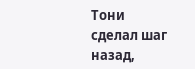Тони сделал шаг назад,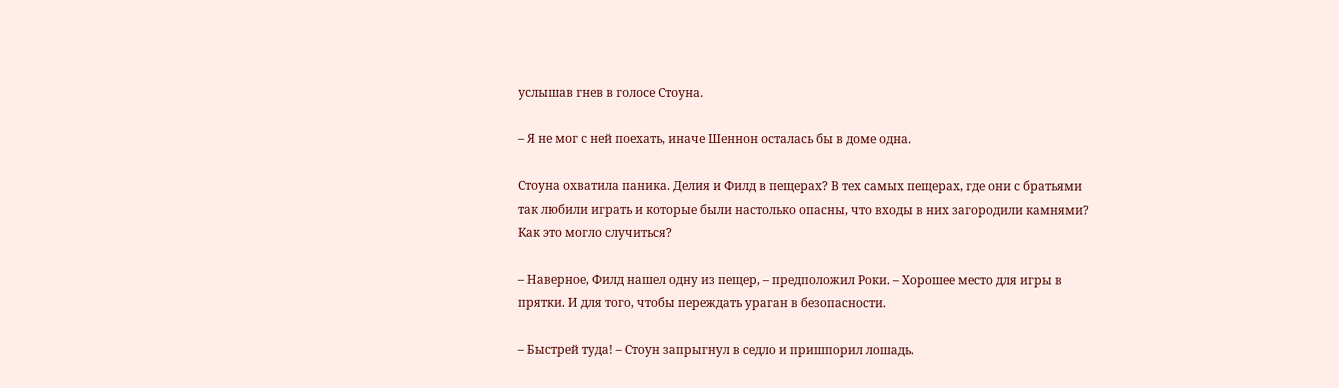услышав гнев в голосе Стоуна.

– Я не мог с ней поехать, иначе Шеннон осталась бы в доме одна.

Стоуна охватила паника. Делия и Филд в пещерах? В тех самых пещерах, где они с братьями так любили играть и которые были настолько опасны, что входы в них загородили камнями? Как это могло случиться?

– Наверное, Филд нашел одну из пещер, – предположил Роки. – Хорошее место для игры в прятки. И для того, чтобы переждать ураган в безопасности.

– Быстрей туда! – Стоун запрыгнул в седло и пришпорил лошадь.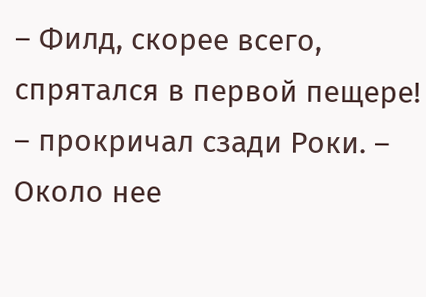– Филд, скорее всего, спрятался в первой пещере! – прокричал сзади Роки. – Около нее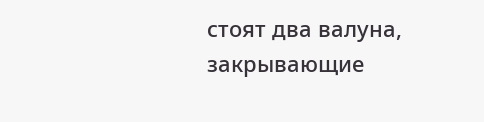стоят два валуна, закрывающие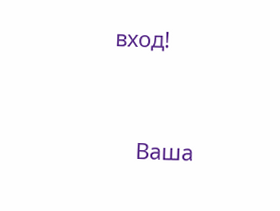вход!


    Ваша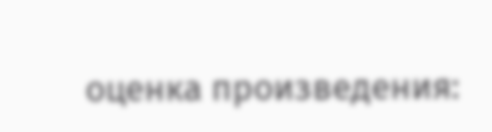оценка произведения: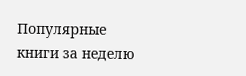Популярные книги за неделю